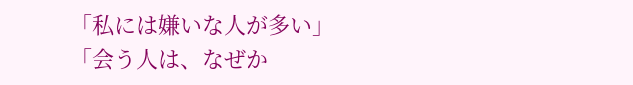「私には嫌いな人が多い」
「会う人は、なぜか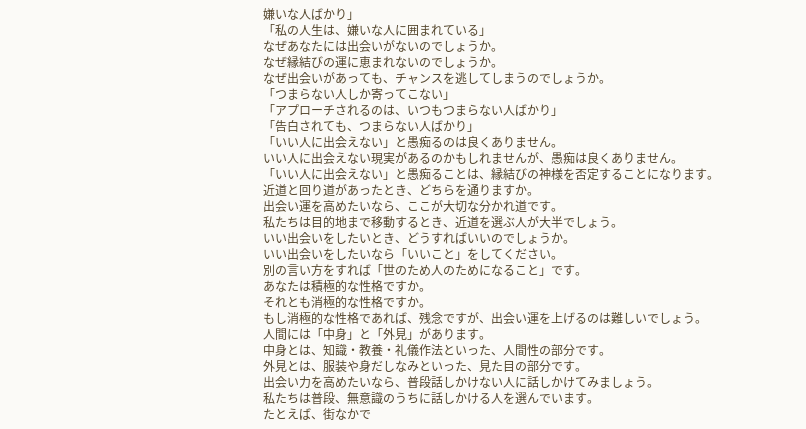嫌いな人ばかり」
「私の人生は、嫌いな人に囲まれている」
なぜあなたには出会いがないのでしょうか。
なぜ縁結びの運に恵まれないのでしょうか。
なぜ出会いがあっても、チャンスを逃してしまうのでしょうか。
「つまらない人しか寄ってこない」
「アプローチされるのは、いつもつまらない人ばかり」
「告白されても、つまらない人ばかり」
「いい人に出会えない」と愚痴るのは良くありません。
いい人に出会えない現実があるのかもしれませんが、愚痴は良くありません。
「いい人に出会えない」と愚痴ることは、縁結びの神様を否定することになります。
近道と回り道があったとき、どちらを通りますか。
出会い運を高めたいなら、ここが大切な分かれ道です。
私たちは目的地まで移動するとき、近道を選ぶ人が大半でしょう。
いい出会いをしたいとき、どうすればいいのでしょうか。
いい出会いをしたいなら「いいこと」をしてください。
別の言い方をすれば「世のため人のためになること」です。
あなたは積極的な性格ですか。
それとも消極的な性格ですか。
もし消極的な性格であれば、残念ですが、出会い運を上げるのは難しいでしょう。
人間には「中身」と「外見」があります。
中身とは、知識・教養・礼儀作法といった、人間性の部分です。
外見とは、服装や身だしなみといった、見た目の部分です。
出会い力を高めたいなら、普段話しかけない人に話しかけてみましょう。
私たちは普段、無意識のうちに話しかける人を選んでいます。
たとえば、街なかで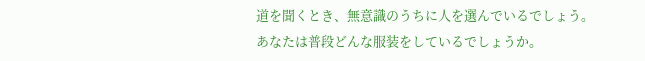道を聞くとき、無意識のうちに人を選んでいるでしょう。
あなたは普段どんな服装をしているでしょうか。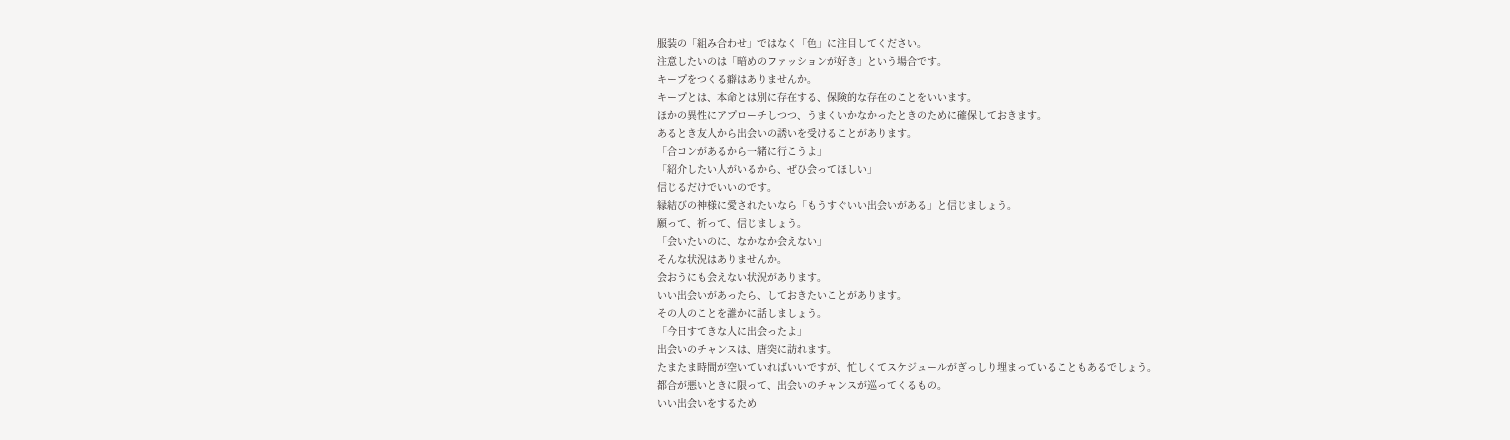服装の「組み合わせ」ではなく「色」に注目してください。
注意したいのは「暗めのファッションが好き」という場合です。
キープをつくる癖はありませんか。
キープとは、本命とは別に存在する、保険的な存在のことをいいます。
ほかの異性にアプローチしつつ、うまくいかなかったときのために確保しておきます。
あるとき友人から出会いの誘いを受けることがあります。
「合コンがあるから一緒に行こうよ」
「紹介したい人がいるから、ぜひ会ってほしい」
信じるだけでいいのです。
縁結びの神様に愛されたいなら「もうすぐいい出会いがある」と信じましょう。
願って、祈って、信じましょう。
「会いたいのに、なかなか会えない」
そんな状況はありませんか。
会おうにも会えない状況があります。
いい出会いがあったら、しておきたいことがあります。
その人のことを誰かに話しましょう。
「今日すてきな人に出会ったよ」
出会いのチャンスは、唐突に訪れます。
たまたま時間が空いていればいいですが、忙しくてスケジュールがぎっしり埋まっていることもあるでしょう。
都合が悪いときに限って、出会いのチャンスが巡ってくるもの。
いい出会いをするため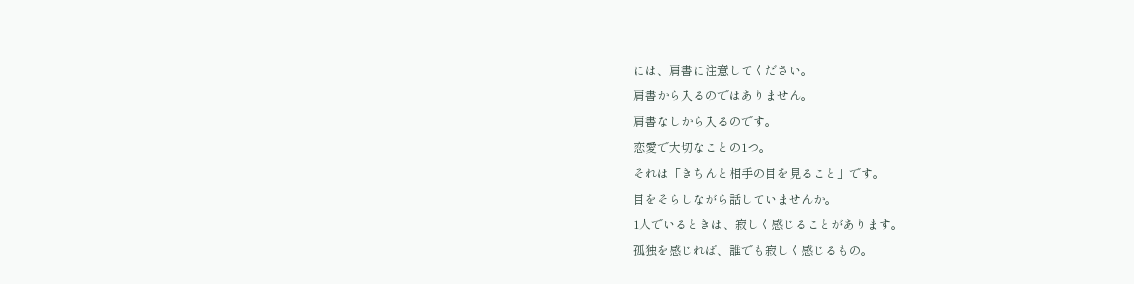には、肩書に注意してください。
肩書から入るのではありません。
肩書なしから入るのです。
恋愛で大切なことの1つ。
それは「きちんと相手の目を見ること」です。
目をそらしながら話していませんか。
1人でいるときは、寂しく感じることがあります。
孤独を感じれば、誰でも寂しく感じるもの。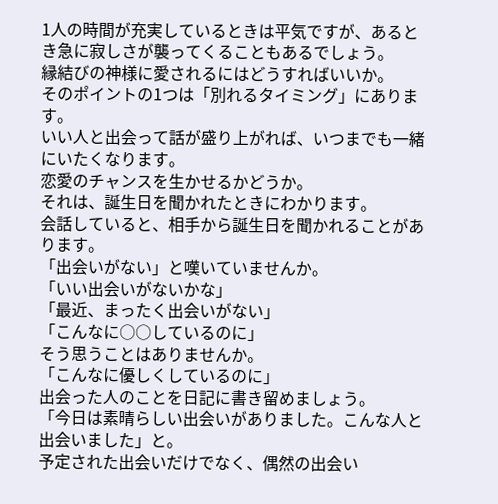1人の時間が充実しているときは平気ですが、あるとき急に寂しさが襲ってくることもあるでしょう。
縁結びの神様に愛されるにはどうすればいいか。
そのポイントの1つは「別れるタイミング」にあります。
いい人と出会って話が盛り上がれば、いつまでも一緒にいたくなります。
恋愛のチャンスを生かせるかどうか。
それは、誕生日を聞かれたときにわかります。
会話していると、相手から誕生日を聞かれることがあります。
「出会いがない」と嘆いていませんか。
「いい出会いがないかな」
「最近、まったく出会いがない」
「こんなに○○しているのに」
そう思うことはありませんか。
「こんなに優しくしているのに」
出会った人のことを日記に書き留めましょう。
「今日は素晴らしい出会いがありました。こんな人と出会いました」と。
予定された出会いだけでなく、偶然の出会い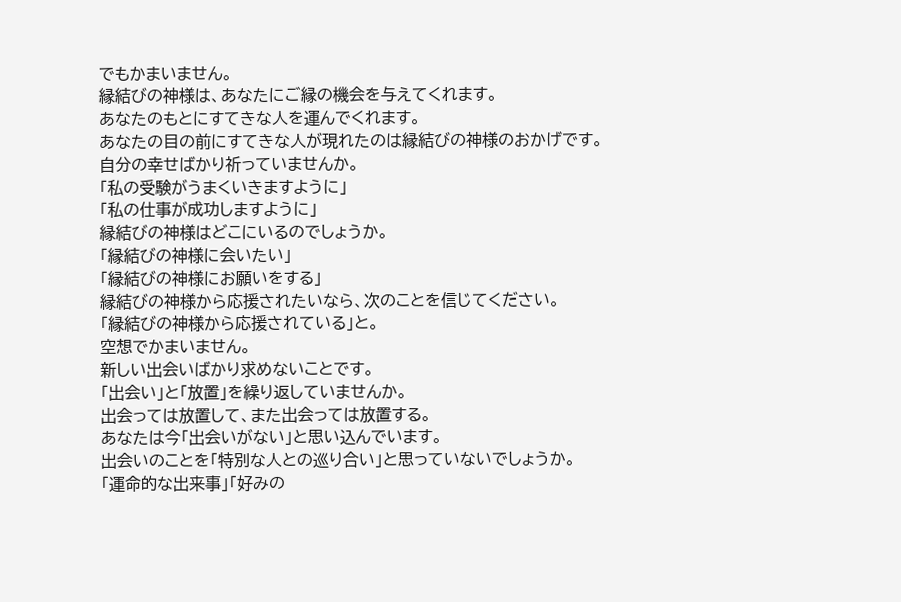でもかまいません。
縁結びの神様は、あなたにご縁の機会を与えてくれます。
あなたのもとにすてきな人を運んでくれます。
あなたの目の前にすてきな人が現れたのは縁結びの神様のおかげです。
自分の幸せばかり祈っていませんか。
「私の受験がうまくいきますように」
「私の仕事が成功しますように」
縁結びの神様はどこにいるのでしょうか。
「縁結びの神様に会いたい」
「縁結びの神様にお願いをする」
縁結びの神様から応援されたいなら、次のことを信じてください。
「縁結びの神様から応援されている」と。
空想でかまいません。
新しい出会いばかり求めないことです。
「出会い」と「放置」を繰り返していませんか。
出会っては放置して、また出会っては放置する。
あなたは今「出会いがない」と思い込んでいます。
出会いのことを「特別な人との巡り合い」と思っていないでしょうか。
「運命的な出来事」「好みの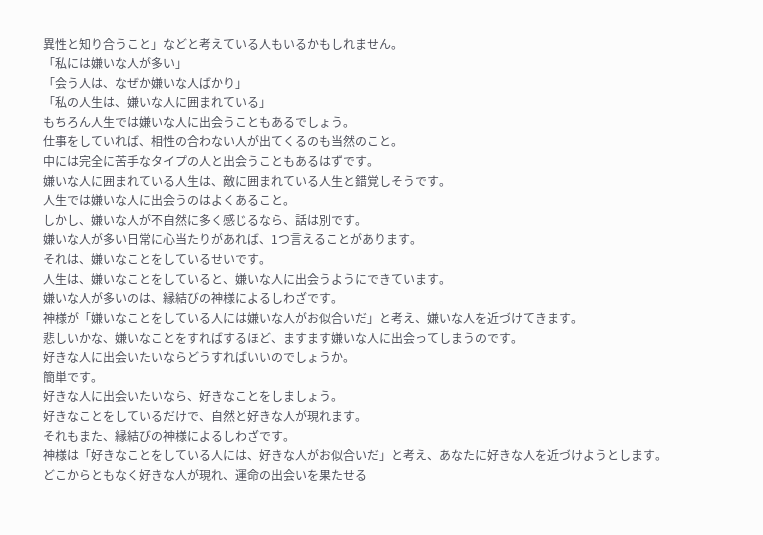異性と知り合うこと」などと考えている人もいるかもしれません。
「私には嫌いな人が多い」
「会う人は、なぜか嫌いな人ばかり」
「私の人生は、嫌いな人に囲まれている」
もちろん人生では嫌いな人に出会うこともあるでしょう。
仕事をしていれば、相性の合わない人が出てくるのも当然のこと。
中には完全に苦手なタイプの人と出会うこともあるはずです。
嫌いな人に囲まれている人生は、敵に囲まれている人生と錯覚しそうです。
人生では嫌いな人に出会うのはよくあること。
しかし、嫌いな人が不自然に多く感じるなら、話は別です。
嫌いな人が多い日常に心当たりがあれば、1つ言えることがあります。
それは、嫌いなことをしているせいです。
人生は、嫌いなことをしていると、嫌いな人に出会うようにできています。
嫌いな人が多いのは、縁結びの神様によるしわざです。
神様が「嫌いなことをしている人には嫌いな人がお似合いだ」と考え、嫌いな人を近づけてきます。
悲しいかな、嫌いなことをすればするほど、ますます嫌いな人に出会ってしまうのです。
好きな人に出会いたいならどうすればいいのでしょうか。
簡単です。
好きな人に出会いたいなら、好きなことをしましょう。
好きなことをしているだけで、自然と好きな人が現れます。
それもまた、縁結びの神様によるしわざです。
神様は「好きなことをしている人には、好きな人がお似合いだ」と考え、あなたに好きな人を近づけようとします。
どこからともなく好きな人が現れ、運命の出会いを果たせる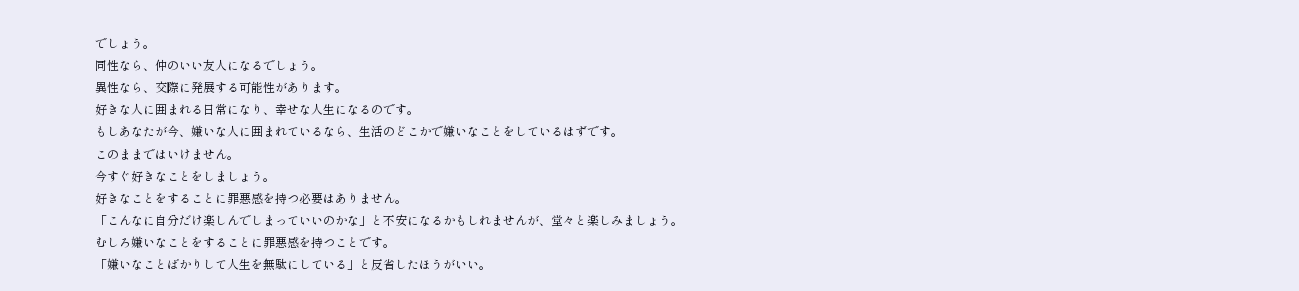でしょう。
同性なら、仲のいい友人になるでしょう。
異性なら、交際に発展する可能性があります。
好きな人に囲まれる日常になり、幸せな人生になるのです。
もしあなたが今、嫌いな人に囲まれているなら、生活のどこかで嫌いなことをしているはずです。
このままではいけません。
今すぐ好きなことをしましょう。
好きなことをすることに罪悪感を持つ必要はありません。
「こんなに自分だけ楽しんでしまっていいのかな」と不安になるかもしれませんが、堂々と楽しみましょう。
むしろ嫌いなことをすることに罪悪感を持つことです。
「嫌いなことばかりして人生を無駄にしている」と反省したほうがいい。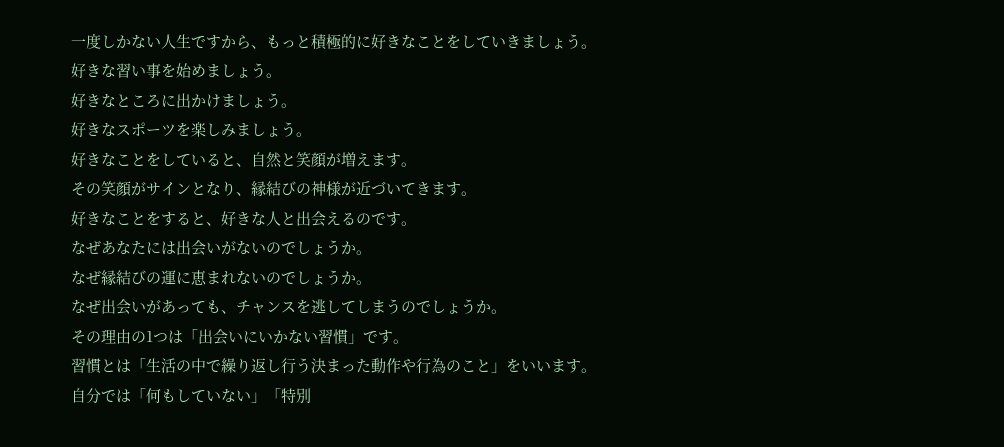一度しかない人生ですから、もっと積極的に好きなことをしていきましょう。
好きな習い事を始めましょう。
好きなところに出かけましょう。
好きなスポーツを楽しみましょう。
好きなことをしていると、自然と笑顔が増えます。
その笑顔がサインとなり、縁結びの神様が近づいてきます。
好きなことをすると、好きな人と出会えるのです。
なぜあなたには出会いがないのでしょうか。
なぜ縁結びの運に恵まれないのでしょうか。
なぜ出会いがあっても、チャンスを逃してしまうのでしょうか。
その理由の1つは「出会いにいかない習慣」です。
習慣とは「生活の中で繰り返し行う決まった動作や行為のこと」をいいます。
自分では「何もしていない」「特別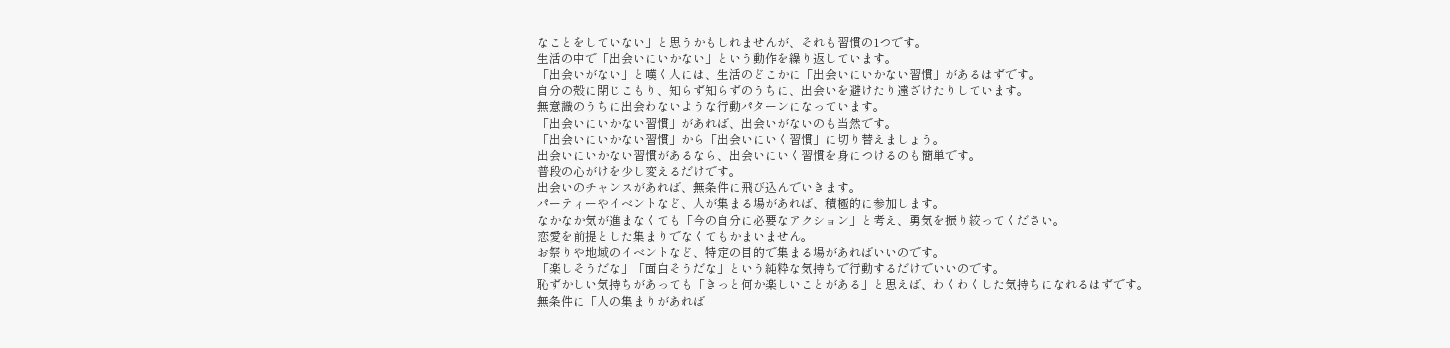なことをしていない」と思うかもしれませんが、それも習慣の1つです。
生活の中で「出会いにいかない」という動作を繰り返しています。
「出会いがない」と嘆く人には、生活のどこかに「出会いにいかない習慣」があるはずです。
自分の殻に閉じこもり、知らず知らずのうちに、出会いを避けたり遠ざけたりしています。
無意識のうちに出会わないような行動パターンになっています。
「出会いにいかない習慣」があれば、出会いがないのも当然です。
「出会いにいかない習慣」から「出会いにいく習慣」に切り替えましょう。
出会いにいかない習慣があるなら、出会いにいく習慣を身につけるのも簡単です。
普段の心がけを少し変えるだけです。
出会いのチャンスがあれば、無条件に飛び込んでいきます。
パーティーやイベントなど、人が集まる場があれば、積極的に参加します。
なかなか気が進まなくても「今の自分に必要なアクション」と考え、勇気を振り絞ってください。
恋愛を前提とした集まりでなくてもかまいません。
お祭りや地域のイベントなど、特定の目的で集まる場があればいいのです。
「楽しそうだな」「面白そうだな」という純粋な気持ちで行動するだけでいいのです。
恥ずかしい気持ちがあっても「きっと何か楽しいことがある」と思えば、わくわくした気持ちになれるはずです。
無条件に「人の集まりがあれば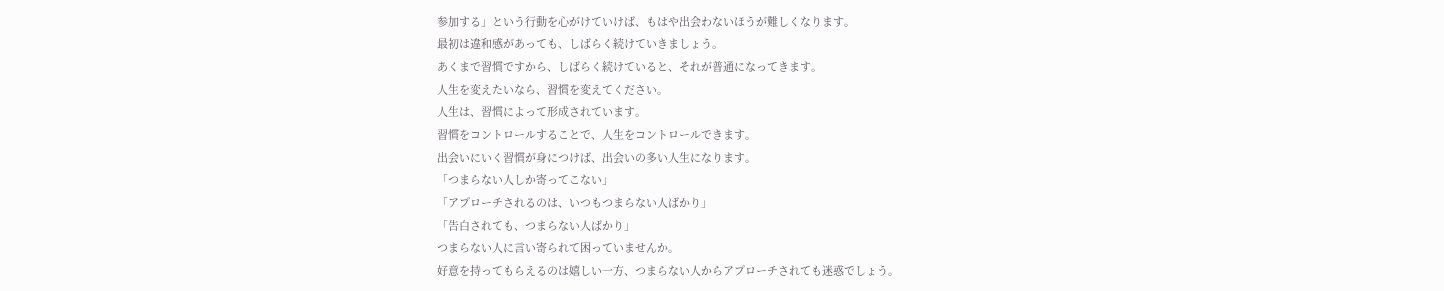参加する」という行動を心がけていけば、もはや出会わないほうが難しくなります。
最初は違和感があっても、しばらく続けていきましょう。
あくまで習慣ですから、しばらく続けていると、それが普通になってきます。
人生を変えたいなら、習慣を変えてください。
人生は、習慣によって形成されています。
習慣をコントロールすることで、人生をコントロールできます。
出会いにいく習慣が身につけば、出会いの多い人生になります。
「つまらない人しか寄ってこない」
「アプローチされるのは、いつもつまらない人ばかり」
「告白されても、つまらない人ばかり」
つまらない人に言い寄られて困っていませんか。
好意を持ってもらえるのは嬉しい一方、つまらない人からアプローチされても迷惑でしょう。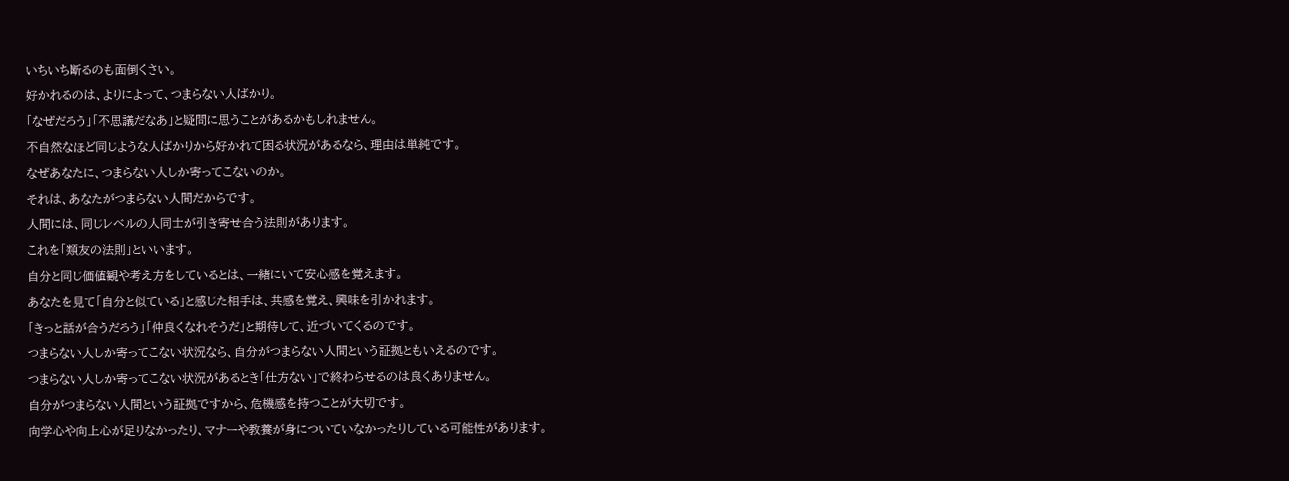いちいち断るのも面倒くさい。
好かれるのは、よりによって、つまらない人ばかり。
「なぜだろう」「不思議だなあ」と疑問に思うことがあるかもしれません。
不自然なほど同じような人ばかりから好かれて困る状況があるなら、理由は単純です。
なぜあなたに、つまらない人しか寄ってこないのか。
それは、あなたがつまらない人間だからです。
人間には、同じレベルの人同士が引き寄せ合う法則があります。
これを「類友の法則」といいます。
自分と同じ価値観や考え方をしているとは、一緒にいて安心感を覚えます。
あなたを見て「自分と似ている」と感じた相手は、共感を覚え、興味を引かれます。
「きっと話が合うだろう」「仲良くなれそうだ」と期待して、近づいてくるのです。
つまらない人しか寄ってこない状況なら、自分がつまらない人間という証拠ともいえるのです。
つまらない人しか寄ってこない状況があるとき「仕方ない」で終わらせるのは良くありません。
自分がつまらない人間という証拠ですから、危機感を持つことが大切です。
向学心や向上心が足りなかったり、マナーや教養が身についていなかったりしている可能性があります。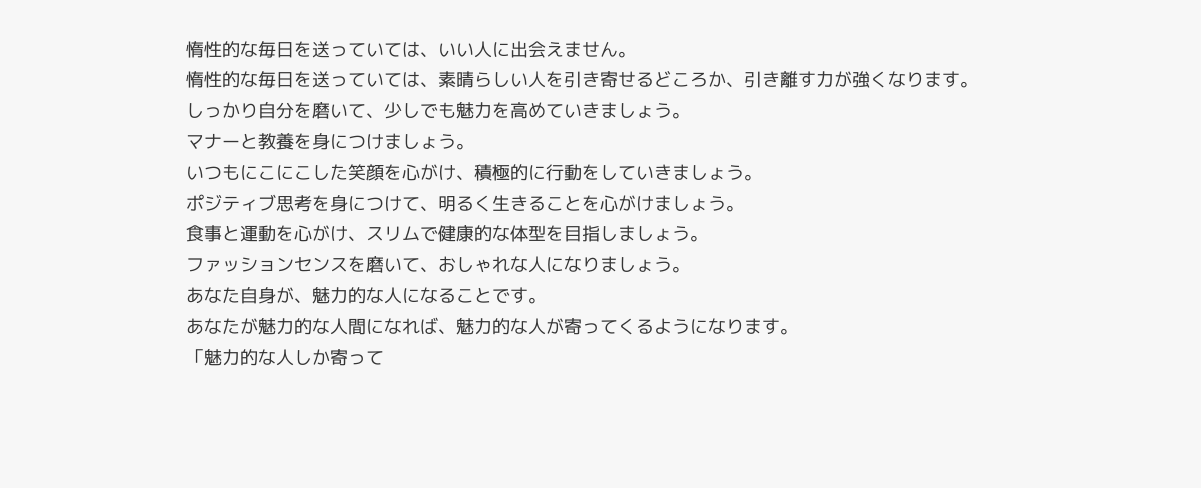惰性的な毎日を送っていては、いい人に出会えません。
惰性的な毎日を送っていては、素晴らしい人を引き寄せるどころか、引き離す力が強くなります。
しっかり自分を磨いて、少しでも魅力を高めていきましょう。
マナーと教養を身につけましょう。
いつもにこにこした笑顔を心がけ、積極的に行動をしていきましょう。
ポジティブ思考を身につけて、明るく生きることを心がけましょう。
食事と運動を心がけ、スリムで健康的な体型を目指しましょう。
ファッションセンスを磨いて、おしゃれな人になりましょう。
あなた自身が、魅力的な人になることです。
あなたが魅力的な人間になれば、魅力的な人が寄ってくるようになります。
「魅力的な人しか寄って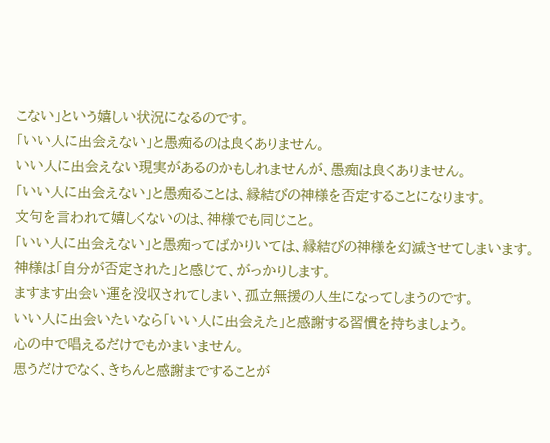こない」という嬉しい状況になるのです。
「いい人に出会えない」と愚痴るのは良くありません。
いい人に出会えない現実があるのかもしれませんが、愚痴は良くありません。
「いい人に出会えない」と愚痴ることは、縁結びの神様を否定することになります。
文句を言われて嬉しくないのは、神様でも同じこと。
「いい人に出会えない」と愚痴ってばかりいては、縁結びの神様を幻滅させてしまいます。
神様は「自分が否定された」と感じて、がっかりします。
ますます出会い運を没収されてしまい、孤立無援の人生になってしまうのです。
いい人に出会いたいなら「いい人に出会えた」と感謝する習慣を持ちましょう。
心の中で唱えるだけでもかまいません。
思うだけでなく、きちんと感謝まですることが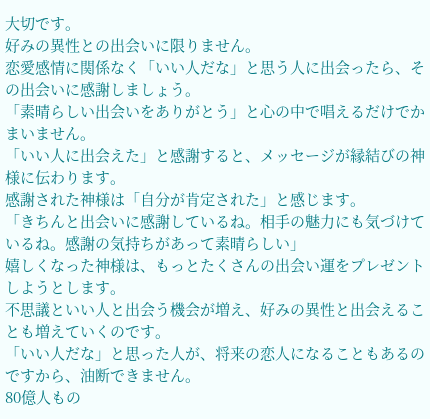大切です。
好みの異性との出会いに限りません。
恋愛感情に関係なく「いい人だな」と思う人に出会ったら、その出会いに感謝しましょう。
「素晴らしい出会いをありがとう」と心の中で唱えるだけでかまいません。
「いい人に出会えた」と感謝すると、メッセージが縁結びの神様に伝わります。
感謝された神様は「自分が肯定された」と感じます。
「きちんと出会いに感謝しているね。相手の魅力にも気づけているね。感謝の気持ちがあって素晴らしい」
嬉しくなった神様は、もっとたくさんの出会い運をプレゼントしようとします。
不思議といい人と出会う機会が増え、好みの異性と出会えることも増えていくのです。
「いい人だな」と思った人が、将来の恋人になることもあるのですから、油断できません。
80億人もの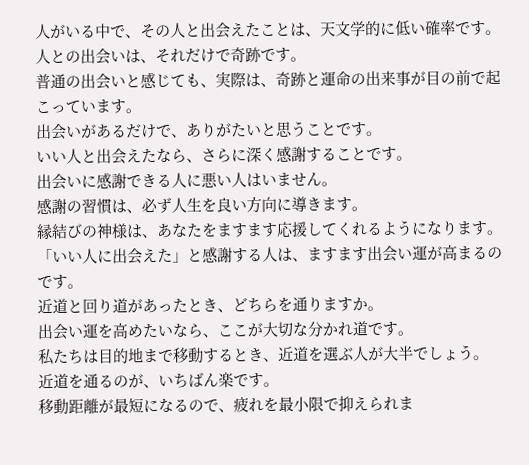人がいる中で、その人と出会えたことは、天文学的に低い確率です。
人との出会いは、それだけで奇跡です。
普通の出会いと感じても、実際は、奇跡と運命の出来事が目の前で起こっています。
出会いがあるだけで、ありがたいと思うことです。
いい人と出会えたなら、さらに深く感謝することです。
出会いに感謝できる人に悪い人はいません。
感謝の習慣は、必ず人生を良い方向に導きます。
縁結びの神様は、あなたをますます応援してくれるようになります。
「いい人に出会えた」と感謝する人は、ますます出会い運が高まるのです。
近道と回り道があったとき、どちらを通りますか。
出会い運を高めたいなら、ここが大切な分かれ道です。
私たちは目的地まで移動するとき、近道を選ぶ人が大半でしょう。
近道を通るのが、いちばん楽です。
移動距離が最短になるので、疲れを最小限で抑えられま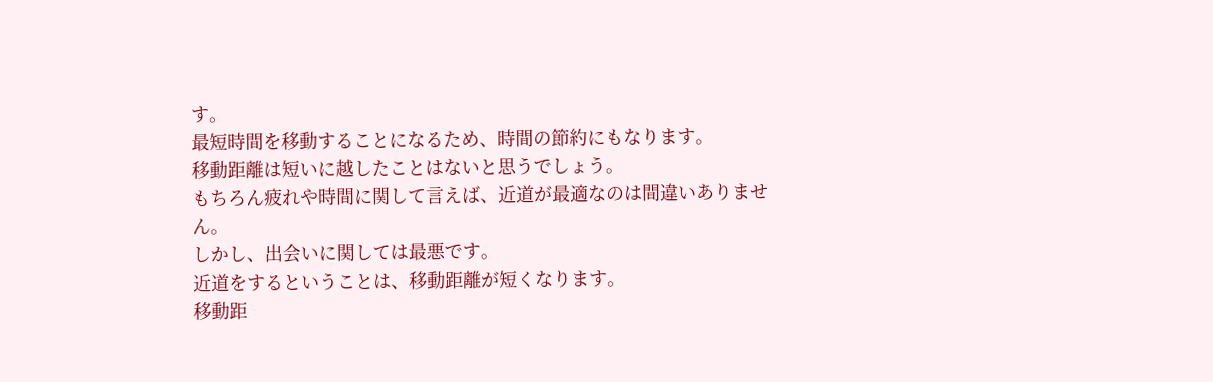す。
最短時間を移動することになるため、時間の節約にもなります。
移動距離は短いに越したことはないと思うでしょう。
もちろん疲れや時間に関して言えば、近道が最適なのは間違いありません。
しかし、出会いに関しては最悪です。
近道をするということは、移動距離が短くなります。
移動距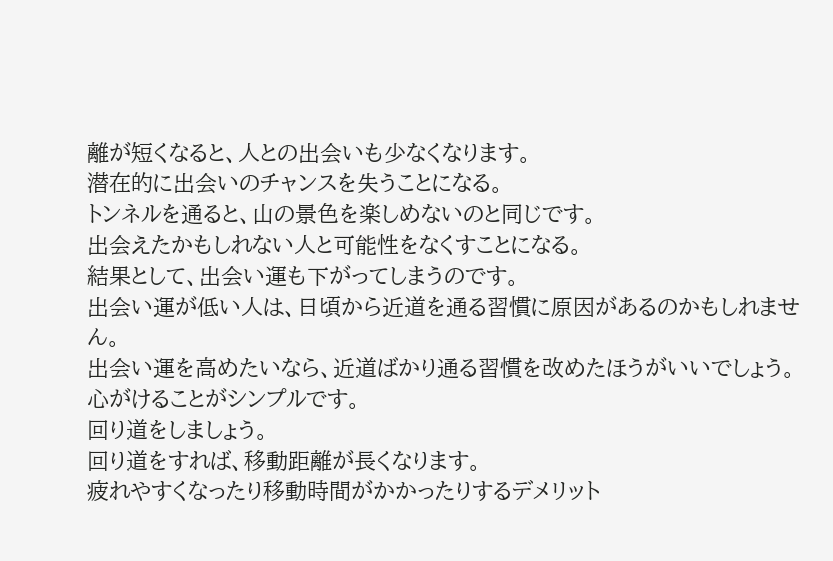離が短くなると、人との出会いも少なくなります。
潜在的に出会いのチャンスを失うことになる。
トンネルを通ると、山の景色を楽しめないのと同じです。
出会えたかもしれない人と可能性をなくすことになる。
結果として、出会い運も下がってしまうのです。
出会い運が低い人は、日頃から近道を通る習慣に原因があるのかもしれません。
出会い運を高めたいなら、近道ばかり通る習慣を改めたほうがいいでしょう。
心がけることがシンプルです。
回り道をしましょう。
回り道をすれば、移動距離が長くなります。
疲れやすくなったり移動時間がかかったりするデメリット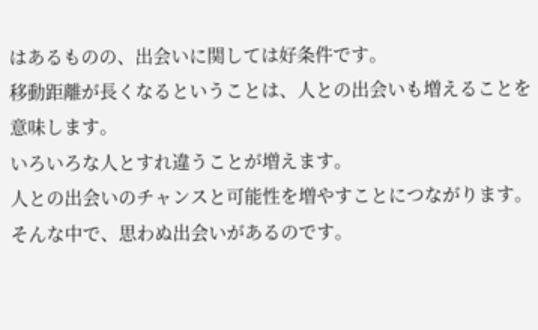はあるものの、出会いに関しては好条件です。
移動距離が長くなるということは、人との出会いも増えることを意味します。
いろいろな人とすれ違うことが増えます。
人との出会いのチャンスと可能性を増やすことにつながります。
そんな中で、思わぬ出会いがあるのです。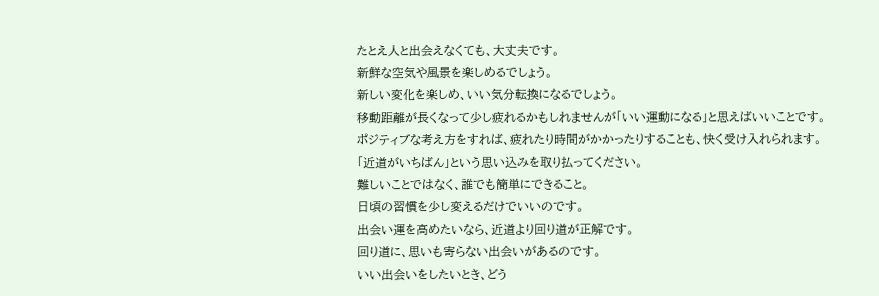たとえ人と出会えなくても、大丈夫です。
新鮮な空気や風景を楽しめるでしょう。
新しい変化を楽しめ、いい気分転換になるでしょう。
移動距離が長くなって少し疲れるかもしれませんが「いい運動になる」と思えばいいことです。
ポジティブな考え方をすれば、疲れたり時間がかかったりすることも、快く受け入れられます。
「近道がいちばん」という思い込みを取り払ってください。
難しいことではなく、誰でも簡単にできること。
日頃の習慣を少し変えるだけでいいのです。
出会い運を高めたいなら、近道より回り道が正解です。
回り道に、思いも寄らない出会いがあるのです。
いい出会いをしたいとき、どう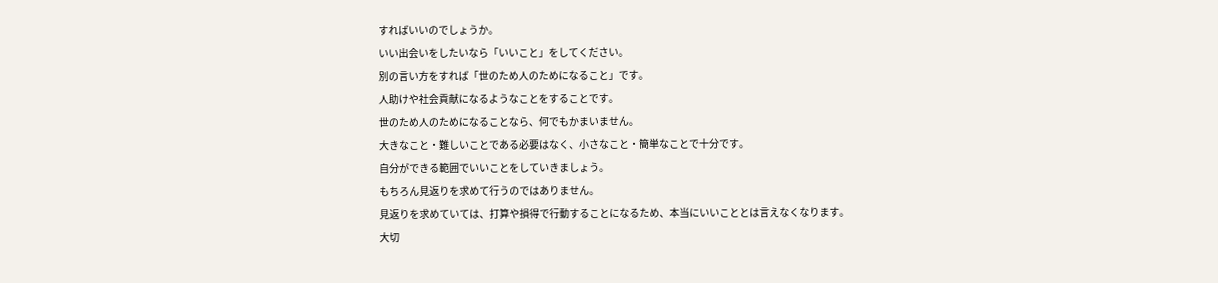すればいいのでしょうか。
いい出会いをしたいなら「いいこと」をしてください。
別の言い方をすれば「世のため人のためになること」です。
人助けや社会貢献になるようなことをすることです。
世のため人のためになることなら、何でもかまいません。
大きなこと・難しいことである必要はなく、小さなこと・簡単なことで十分です。
自分ができる範囲でいいことをしていきましょう。
もちろん見返りを求めて行うのではありません。
見返りを求めていては、打算や損得で行動することになるため、本当にいいこととは言えなくなります。
大切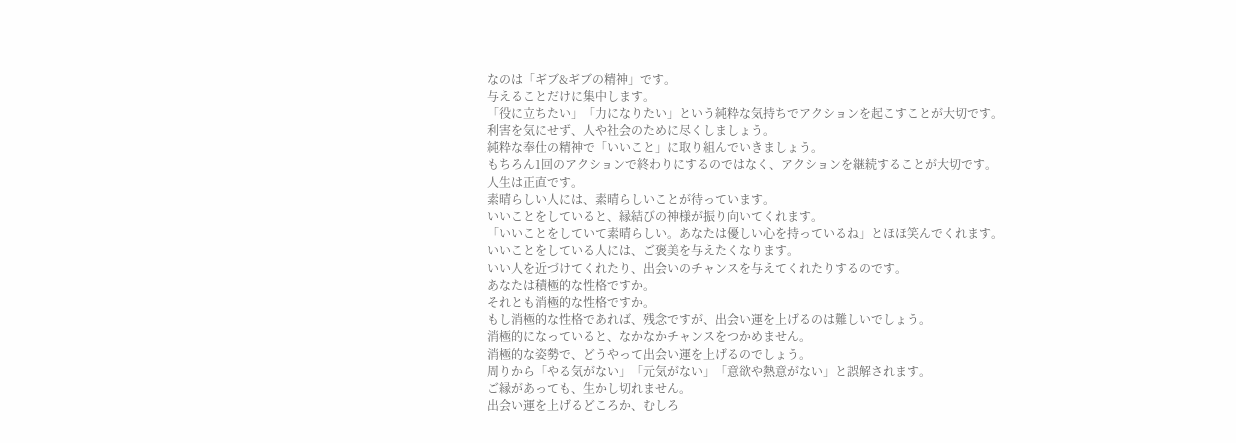なのは「ギブ&ギブの精神」です。
与えることだけに集中します。
「役に立ちたい」「力になりたい」という純粋な気持ちでアクションを起こすことが大切です。
利害を気にせず、人や社会のために尽くしましょう。
純粋な奉仕の精神で「いいこと」に取り組んでいきましょう。
もちろん1回のアクションで終わりにするのではなく、アクションを継続することが大切です。
人生は正直です。
素晴らしい人には、素晴らしいことが待っています。
いいことをしていると、縁結びの神様が振り向いてくれます。
「いいことをしていて素晴らしい。あなたは優しい心を持っているね」とほほ笑んでくれます。
いいことをしている人には、ご褒美を与えたくなります。
いい人を近づけてくれたり、出会いのチャンスを与えてくれたりするのです。
あなたは積極的な性格ですか。
それとも消極的な性格ですか。
もし消極的な性格であれば、残念ですが、出会い運を上げるのは難しいでしょう。
消極的になっていると、なかなかチャンスをつかめません。
消極的な姿勢で、どうやって出会い運を上げるのでしょう。
周りから「やる気がない」「元気がない」「意欲や熱意がない」と誤解されます。
ご縁があっても、生かし切れません。
出会い運を上げるどころか、むしろ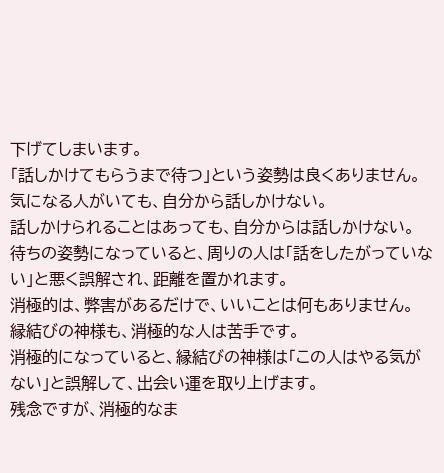下げてしまいます。
「話しかけてもらうまで待つ」という姿勢は良くありません。
気になる人がいても、自分から話しかけない。
話しかけられることはあっても、自分からは話しかけない。
待ちの姿勢になっていると、周りの人は「話をしたがっていない」と悪く誤解され、距離を置かれます。
消極的は、弊害があるだけで、いいことは何もありません。
縁結びの神様も、消極的な人は苦手です。
消極的になっていると、縁結びの神様は「この人はやる気がない」と誤解して、出会い運を取り上げます。
残念ですが、消極的なま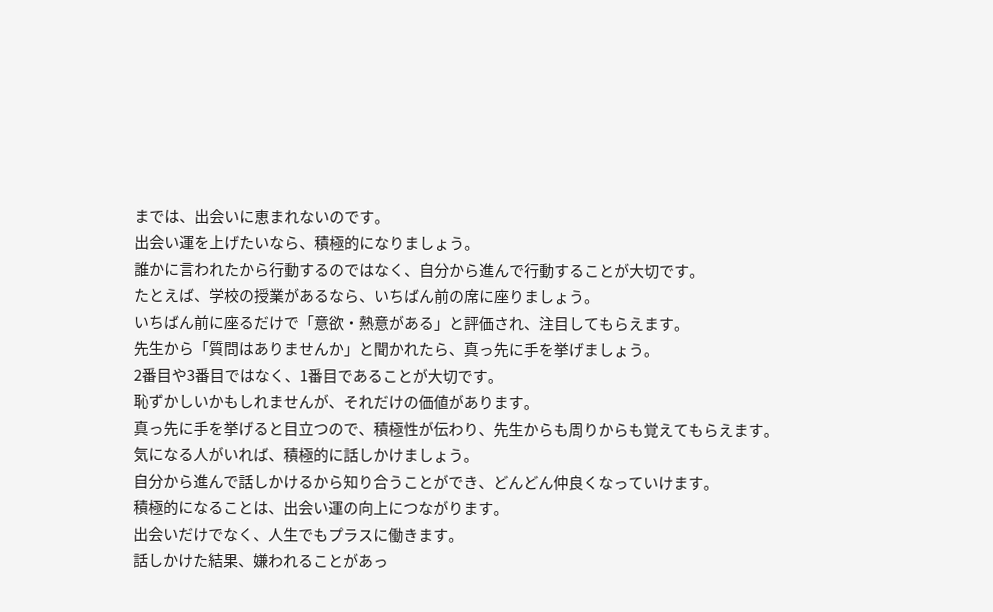までは、出会いに恵まれないのです。
出会い運を上げたいなら、積極的になりましょう。
誰かに言われたから行動するのではなく、自分から進んで行動することが大切です。
たとえば、学校の授業があるなら、いちばん前の席に座りましょう。
いちばん前に座るだけで「意欲・熱意がある」と評価され、注目してもらえます。
先生から「質問はありませんか」と聞かれたら、真っ先に手を挙げましょう。
2番目や3番目ではなく、1番目であることが大切です。
恥ずかしいかもしれませんが、それだけの価値があります。
真っ先に手を挙げると目立つので、積極性が伝わり、先生からも周りからも覚えてもらえます。
気になる人がいれば、積極的に話しかけましょう。
自分から進んで話しかけるから知り合うことができ、どんどん仲良くなっていけます。
積極的になることは、出会い運の向上につながります。
出会いだけでなく、人生でもプラスに働きます。
話しかけた結果、嫌われることがあっ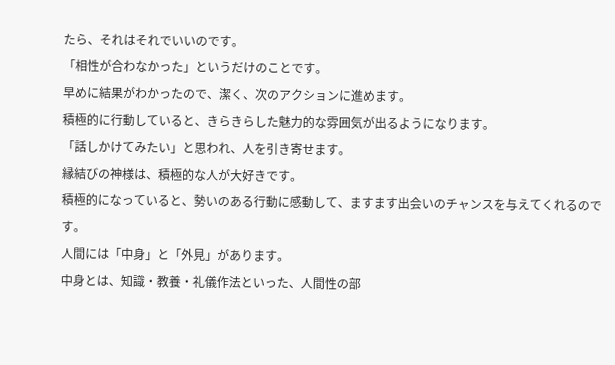たら、それはそれでいいのです。
「相性が合わなかった」というだけのことです。
早めに結果がわかったので、潔く、次のアクションに進めます。
積極的に行動していると、きらきらした魅力的な雰囲気が出るようになります。
「話しかけてみたい」と思われ、人を引き寄せます。
縁結びの神様は、積極的な人が大好きです。
積極的になっていると、勢いのある行動に感動して、ますます出会いのチャンスを与えてくれるのです。
人間には「中身」と「外見」があります。
中身とは、知識・教養・礼儀作法といった、人間性の部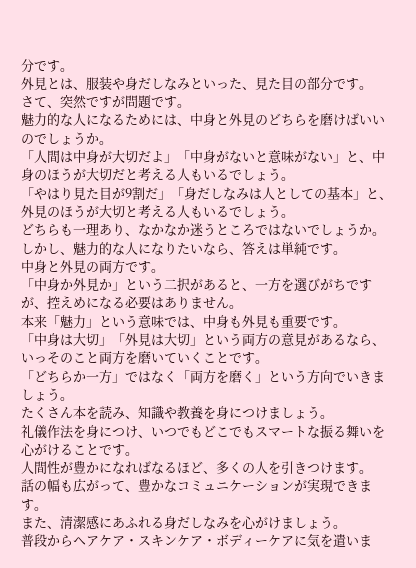分です。
外見とは、服装や身だしなみといった、見た目の部分です。
さて、突然ですが問題です。
魅力的な人になるためには、中身と外見のどちらを磨けばいいのでしょうか。
「人間は中身が大切だよ」「中身がないと意味がない」と、中身のほうが大切だと考える人もいるでしょう。
「やはり見た目が9割だ」「身だしなみは人としての基本」と、外見のほうが大切と考える人もいるでしょう。
どちらも一理あり、なかなか迷うところではないでしょうか。
しかし、魅力的な人になりたいなら、答えは単純です。
中身と外見の両方です。
「中身か外見か」という二択があると、一方を選びがちですが、控えめになる必要はありません。
本来「魅力」という意味では、中身も外見も重要です。
「中身は大切」「外見は大切」という両方の意見があるなら、いっそのこと両方を磨いていくことです。
「どちらか一方」ではなく「両方を磨く」という方向でいきましょう。
たくさん本を読み、知識や教養を身につけましょう。
礼儀作法を身につけ、いつでもどこでもスマートな振る舞いを心がけることです。
人間性が豊かになればなるほど、多くの人を引きつけます。
話の幅も広がって、豊かなコミュニケーションが実現できます。
また、清潔感にあふれる身だしなみを心がけましょう。
普段からヘアケア・スキンケア・ボディーケアに気を遣いま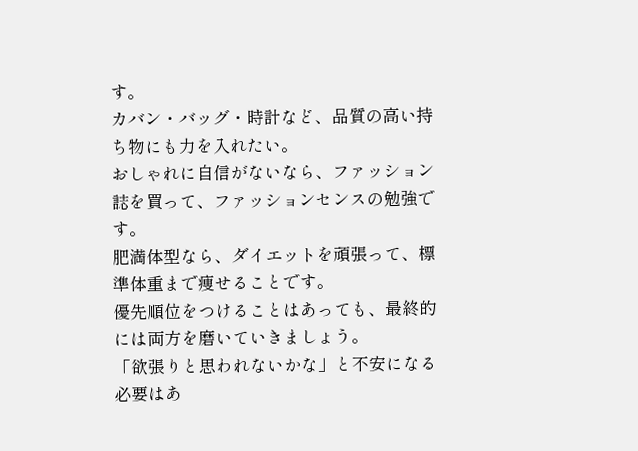す。
カバン・バッグ・時計など、品質の高い持ち物にも力を入れたい。
おしゃれに自信がないなら、ファッション誌を買って、ファッションセンスの勉強です。
肥満体型なら、ダイエットを頑張って、標準体重まで痩せることです。
優先順位をつけることはあっても、最終的には両方を磨いていきましょう。
「欲張りと思われないかな」と不安になる必要はあ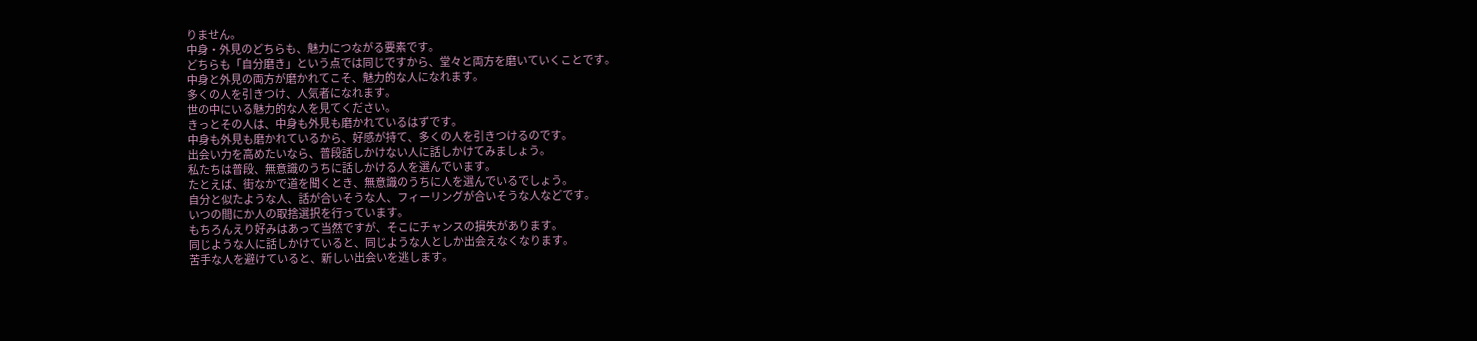りません。
中身・外見のどちらも、魅力につながる要素です。
どちらも「自分磨き」という点では同じですから、堂々と両方を磨いていくことです。
中身と外見の両方が磨かれてこそ、魅力的な人になれます。
多くの人を引きつけ、人気者になれます。
世の中にいる魅力的な人を見てください。
きっとその人は、中身も外見も磨かれているはずです。
中身も外見も磨かれているから、好感が持て、多くの人を引きつけるのです。
出会い力を高めたいなら、普段話しかけない人に話しかけてみましょう。
私たちは普段、無意識のうちに話しかける人を選んでいます。
たとえば、街なかで道を聞くとき、無意識のうちに人を選んでいるでしょう。
自分と似たような人、話が合いそうな人、フィーリングが合いそうな人などです。
いつの間にか人の取捨選択を行っています。
もちろんえり好みはあって当然ですが、そこにチャンスの損失があります。
同じような人に話しかけていると、同じような人としか出会えなくなります。
苦手な人を避けていると、新しい出会いを逃します。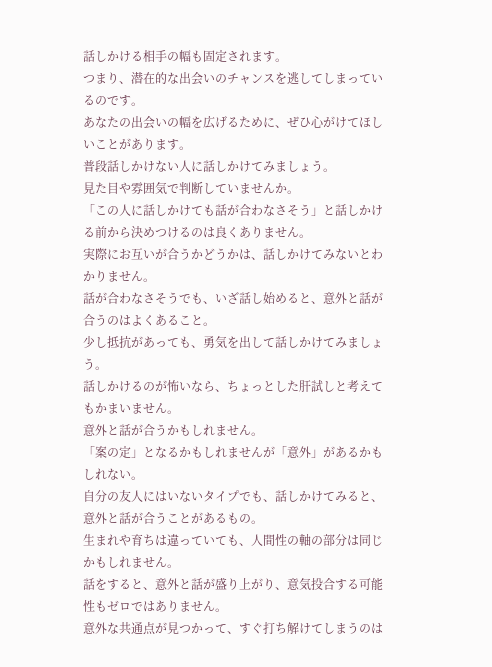話しかける相手の幅も固定されます。
つまり、潜在的な出会いのチャンスを逃してしまっているのです。
あなたの出会いの幅を広げるために、ぜひ心がけてほしいことがあります。
普段話しかけない人に話しかけてみましょう。
見た目や雰囲気で判断していませんか。
「この人に話しかけても話が合わなさそう」と話しかける前から決めつけるのは良くありません。
実際にお互いが合うかどうかは、話しかけてみないとわかりません。
話が合わなさそうでも、いざ話し始めると、意外と話が合うのはよくあること。
少し抵抗があっても、勇気を出して話しかけてみましょう。
話しかけるのが怖いなら、ちょっとした肝試しと考えてもかまいません。
意外と話が合うかもしれません。
「案の定」となるかもしれませんが「意外」があるかもしれない。
自分の友人にはいないタイプでも、話しかけてみると、意外と話が合うことがあるもの。
生まれや育ちは違っていても、人間性の軸の部分は同じかもしれません。
話をすると、意外と話が盛り上がり、意気投合する可能性もゼロではありません。
意外な共通点が見つかって、すぐ打ち解けてしまうのは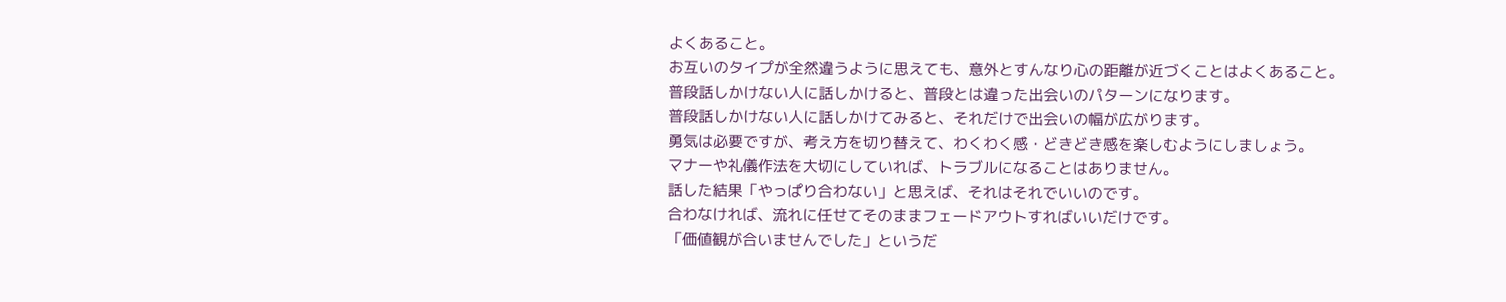よくあること。
お互いのタイプが全然違うように思えても、意外とすんなり心の距離が近づくことはよくあること。
普段話しかけない人に話しかけると、普段とは違った出会いのパターンになります。
普段話しかけない人に話しかけてみると、それだけで出会いの幅が広がります。
勇気は必要ですが、考え方を切り替えて、わくわく感・どきどき感を楽しむようにしましょう。
マナーや礼儀作法を大切にしていれば、トラブルになることはありません。
話した結果「やっぱり合わない」と思えば、それはそれでいいのです。
合わなければ、流れに任せてそのままフェードアウトすればいいだけです。
「価値観が合いませんでした」というだ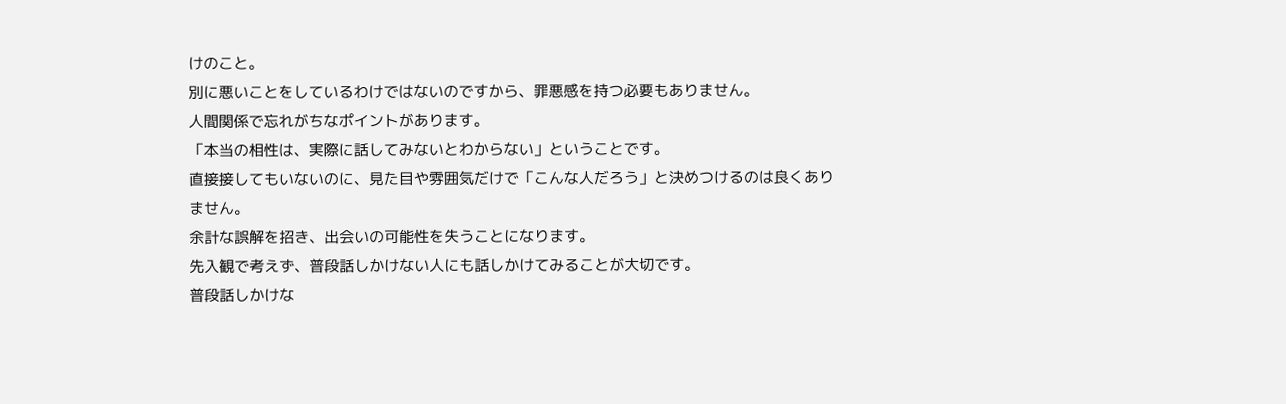けのこと。
別に悪いことをしているわけではないのですから、罪悪感を持つ必要もありません。
人間関係で忘れがちなポイントがあります。
「本当の相性は、実際に話してみないとわからない」ということです。
直接接してもいないのに、見た目や雰囲気だけで「こんな人だろう」と決めつけるのは良くありません。
余計な誤解を招き、出会いの可能性を失うことになります。
先入観で考えず、普段話しかけない人にも話しかけてみることが大切です。
普段話しかけな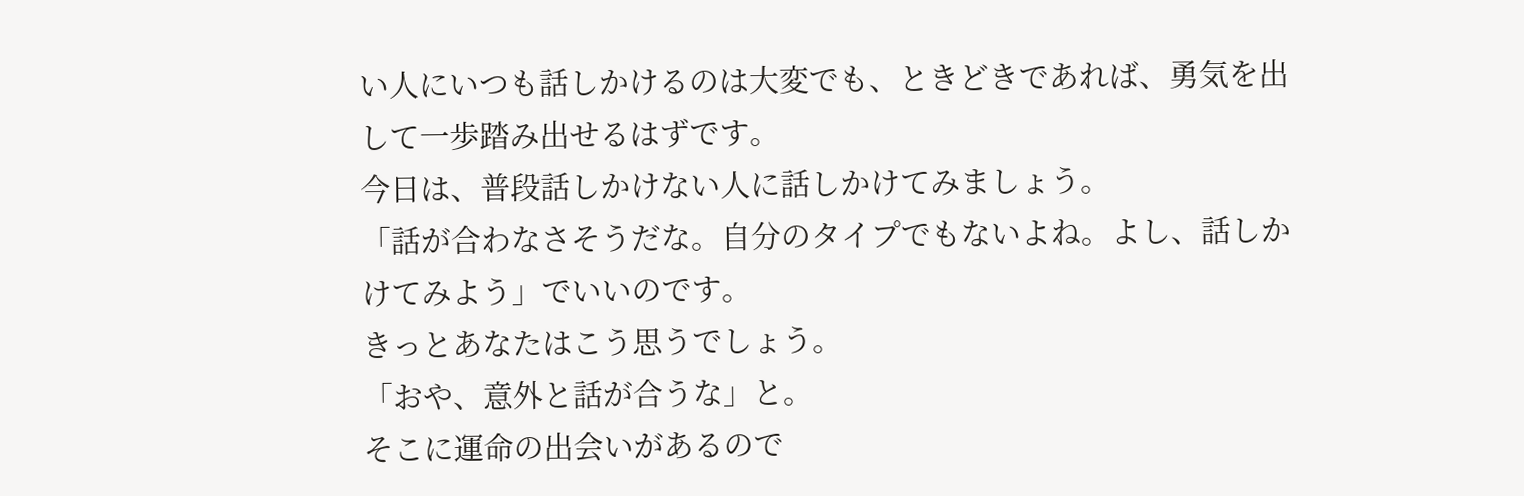い人にいつも話しかけるのは大変でも、ときどきであれば、勇気を出して一歩踏み出せるはずです。
今日は、普段話しかけない人に話しかけてみましょう。
「話が合わなさそうだな。自分のタイプでもないよね。よし、話しかけてみよう」でいいのです。
きっとあなたはこう思うでしょう。
「おや、意外と話が合うな」と。
そこに運命の出会いがあるので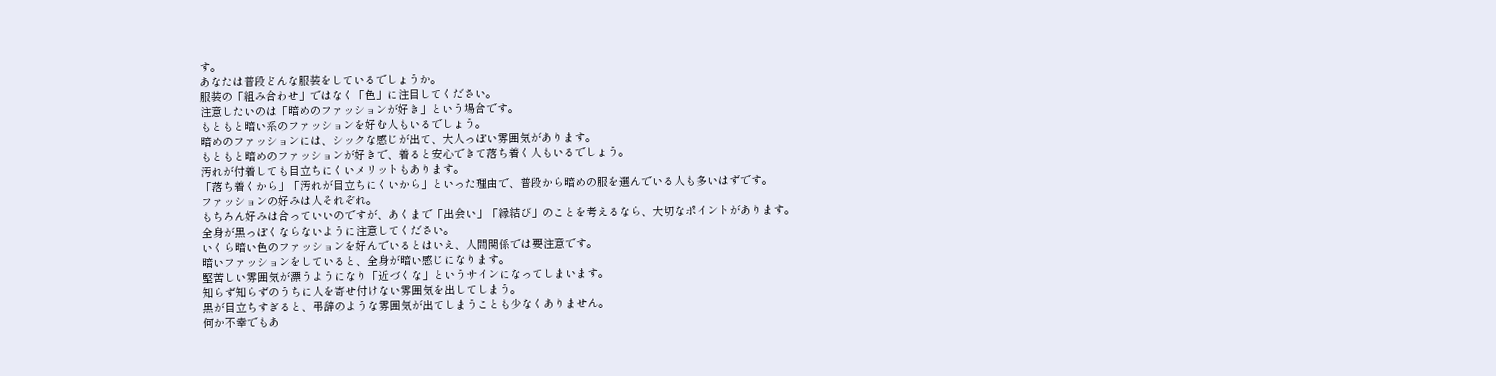す。
あなたは普段どんな服装をしているでしょうか。
服装の「組み合わせ」ではなく「色」に注目してください。
注意したいのは「暗めのファッションが好き」という場合です。
もともと暗い系のファッションを好む人もいるでしょう。
暗めのファッションには、シックな感じが出て、大人っぽい雰囲気があります。
もともと暗めのファッションが好きで、着ると安心できて落ち着く人もいるでしょう。
汚れが付着しても目立ちにくいメリットもあります。
「落ち着くから」「汚れが目立ちにくいから」といった理由で、普段から暗めの服を選んでいる人も多いはずです。
ファッションの好みは人それぞれ。
もちろん好みは合っていいのですが、あくまで「出会い」「縁結び」のことを考えるなら、大切なポイントがあります。
全身が黒っぽくならないように注意してください。
いくら暗い色のファッションを好んでいるとはいえ、人間関係では要注意です。
暗いファッションをしていると、全身が暗い感じになります。
堅苦しい雰囲気が漂うようになり「近づくな」というサインになってしまいます。
知らず知らずのうちに人を寄せ付けない雰囲気を出してしまう。
黒が目立ちすぎると、弔辞のような雰囲気が出てしまうことも少なくありません。
何か不幸でもあ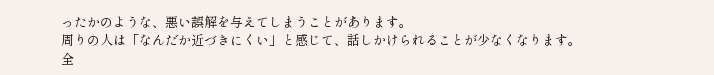ったかのような、悪い誤解を与えてしまうことがあります。
周りの人は「なんだか近づきにくい」と感じて、話しかけられることが少なくなります。
全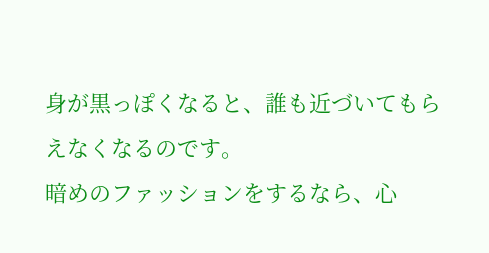身が黒っぽくなると、誰も近づいてもらえなくなるのです。
暗めのファッションをするなら、心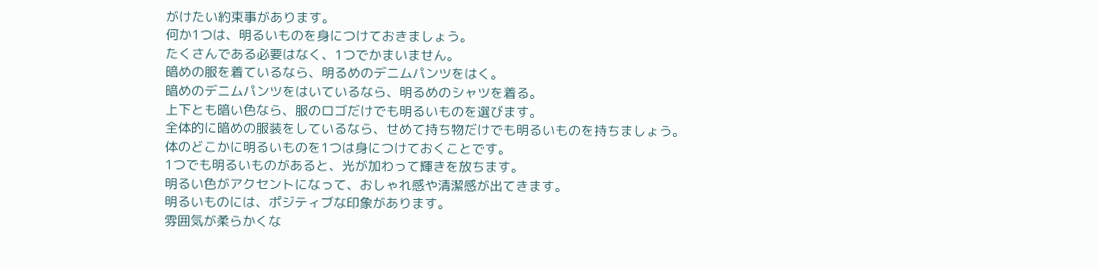がけたい約束事があります。
何か1つは、明るいものを身につけておきましょう。
たくさんである必要はなく、1つでかまいません。
暗めの服を着ているなら、明るめのデニムパンツをはく。
暗めのデニムパンツをはいているなら、明るめのシャツを着る。
上下とも暗い色なら、服のロゴだけでも明るいものを選びます。
全体的に暗めの服装をしているなら、せめて持ち物だけでも明るいものを持ちましょう。
体のどこかに明るいものを1つは身につけておくことです。
1つでも明るいものがあると、光が加わって輝きを放ちます。
明るい色がアクセントになって、おしゃれ感や清潔感が出てきます。
明るいものには、ポジティブな印象があります。
雰囲気が柔らかくな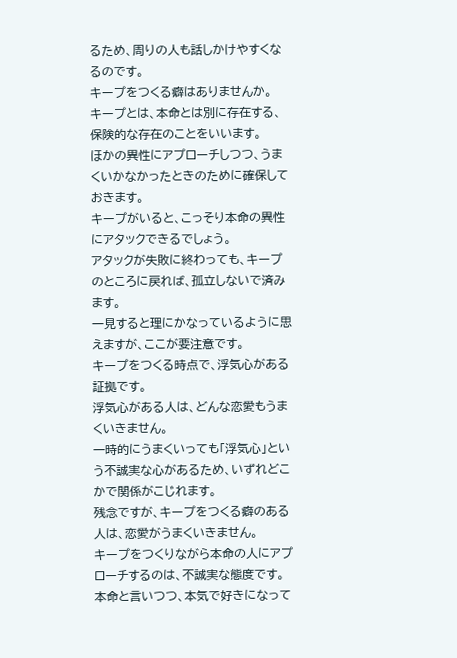るため、周りの人も話しかけやすくなるのです。
キープをつくる癖はありませんか。
キープとは、本命とは別に存在する、保険的な存在のことをいいます。
ほかの異性にアプローチしつつ、うまくいかなかったときのために確保しておきます。
キープがいると、こっそり本命の異性にアタックできるでしょう。
アタックが失敗に終わっても、キープのところに戻れば、孤立しないで済みます。
一見すると理にかなっているように思えますが、ここが要注意です。
キープをつくる時点で、浮気心がある証拠です。
浮気心がある人は、どんな恋愛もうまくいきません。
一時的にうまくいっても「浮気心」という不誠実な心があるため、いずれどこかで関係がこじれます。
残念ですが、キープをつくる癖のある人は、恋愛がうまくいきません。
キープをつくりながら本命の人にアプローチするのは、不誠実な態度です。
本命と言いつつ、本気で好きになって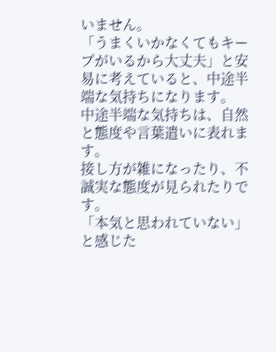いません。
「うまくいかなくてもキープがいるから大丈夫」と安易に考えていると、中途半端な気持ちになります。
中途半端な気持ちは、自然と態度や言葉遣いに表れます。
接し方が雑になったり、不誠実な態度が見られたりです。
「本気と思われていない」と感じた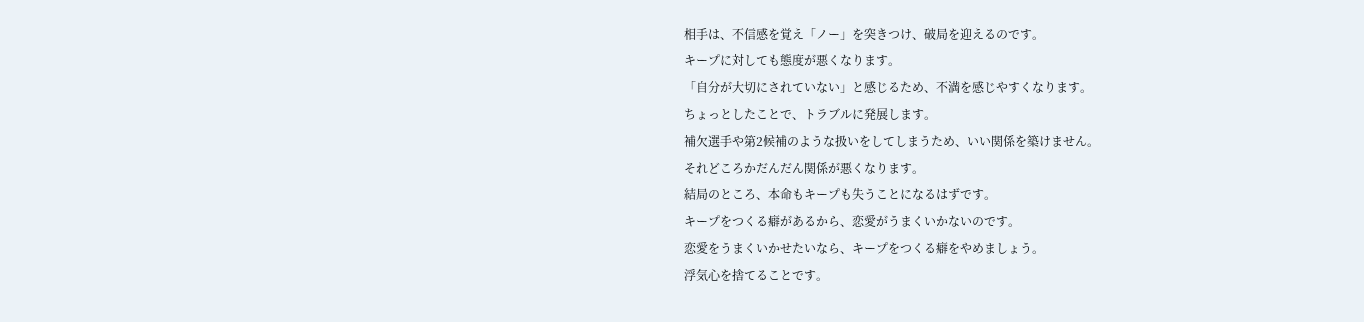相手は、不信感を覚え「ノー」を突きつけ、破局を迎えるのです。
キープに対しても態度が悪くなります。
「自分が大切にされていない」と感じるため、不満を感じやすくなります。
ちょっとしたことで、トラブルに発展します。
補欠選手や第2候補のような扱いをしてしまうため、いい関係を築けません。
それどころかだんだん関係が悪くなります。
結局のところ、本命もキープも失うことになるはずです。
キープをつくる癖があるから、恋愛がうまくいかないのです。
恋愛をうまくいかせたいなら、キープをつくる癖をやめましょう。
浮気心を捨てることです。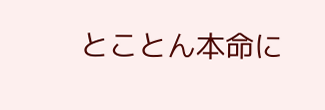とことん本命に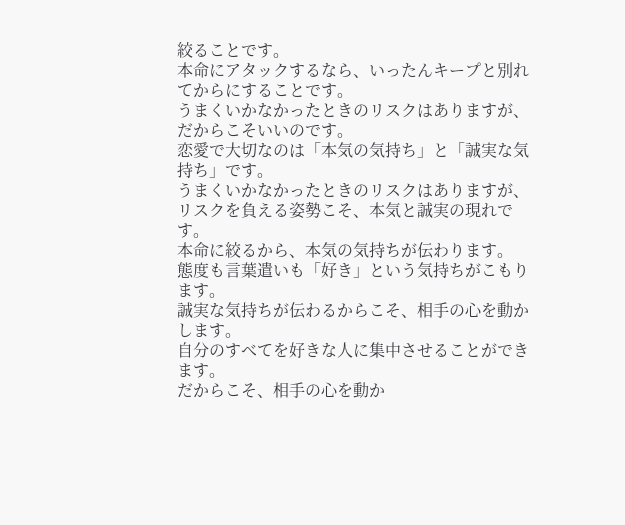絞ることです。
本命にアタックするなら、いったんキープと別れてからにすることです。
うまくいかなかったときのリスクはありますが、だからこそいいのです。
恋愛で大切なのは「本気の気持ち」と「誠実な気持ち」です。
うまくいかなかったときのリスクはありますが、リスクを負える姿勢こそ、本気と誠実の現れです。
本命に絞るから、本気の気持ちが伝わります。
態度も言葉遣いも「好き」という気持ちがこもります。
誠実な気持ちが伝わるからこそ、相手の心を動かします。
自分のすべてを好きな人に集中させることができます。
だからこそ、相手の心を動か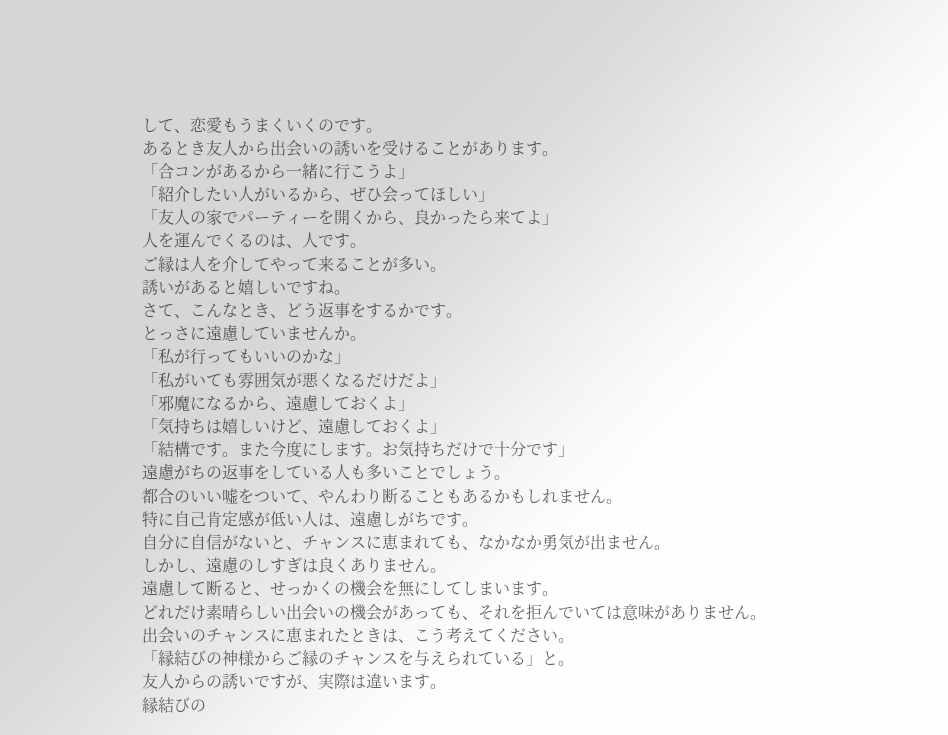して、恋愛もうまくいくのです。
あるとき友人から出会いの誘いを受けることがあります。
「合コンがあるから一緒に行こうよ」
「紹介したい人がいるから、ぜひ会ってほしい」
「友人の家でパーティーを開くから、良かったら来てよ」
人を運んでくるのは、人です。
ご縁は人を介してやって来ることが多い。
誘いがあると嬉しいですね。
さて、こんなとき、どう返事をするかです。
とっさに遠慮していませんか。
「私が行ってもいいのかな」
「私がいても雰囲気が悪くなるだけだよ」
「邪魔になるから、遠慮しておくよ」
「気持ちは嬉しいけど、遠慮しておくよ」
「結構です。また今度にします。お気持ちだけで十分です」
遠慮がちの返事をしている人も多いことでしょう。
都合のいい嘘をついて、やんわり断ることもあるかもしれません。
特に自己肯定感が低い人は、遠慮しがちです。
自分に自信がないと、チャンスに恵まれても、なかなか勇気が出ません。
しかし、遠慮のしすぎは良くありません。
遠慮して断ると、せっかくの機会を無にしてしまいます。
どれだけ素晴らしい出会いの機会があっても、それを拒んでいては意味がありません。
出会いのチャンスに恵まれたときは、こう考えてください。
「縁結びの神様からご縁のチャンスを与えられている」と。
友人からの誘いですが、実際は違います。
縁結びの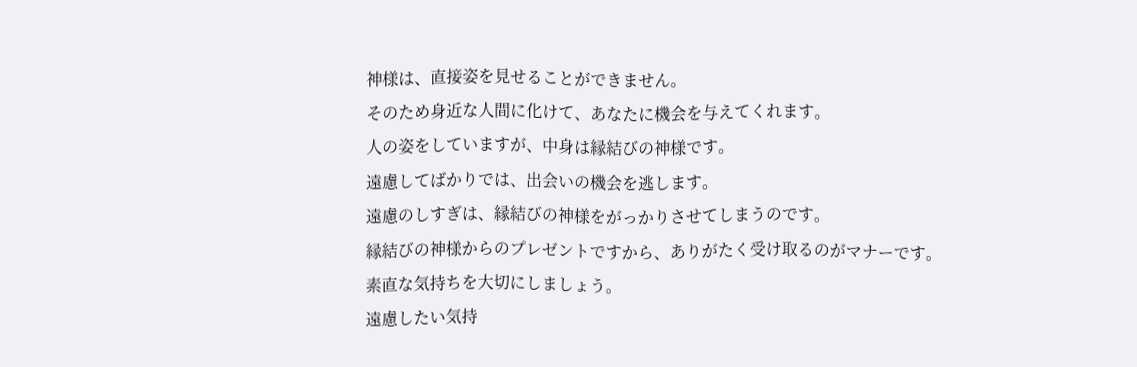神様は、直接姿を見せることができません。
そのため身近な人間に化けて、あなたに機会を与えてくれます。
人の姿をしていますが、中身は縁結びの神様です。
遠慮してばかりでは、出会いの機会を逃します。
遠慮のしすぎは、縁結びの神様をがっかりさせてしまうのです。
縁結びの神様からのプレゼントですから、ありがたく受け取るのがマナーです。
素直な気持ちを大切にしましょう。
遠慮したい気持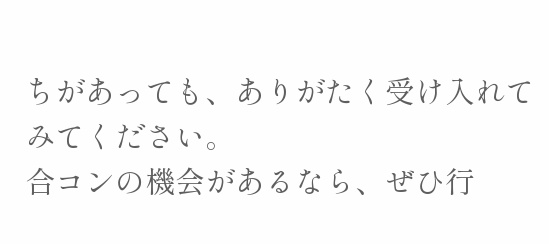ちがあっても、ありがたく受け入れてみてください。
合コンの機会があるなら、ぜひ行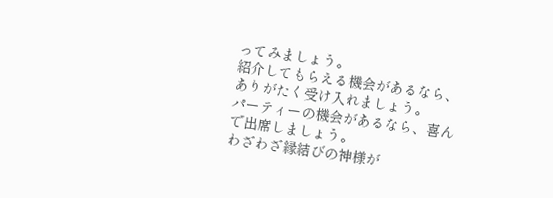ってみましょう。
紹介してもらえる機会があるなら、ありがたく受け入れましょう。
パーティーの機会があるなら、喜んで出席しましょう。
わざわざ縁結びの神様が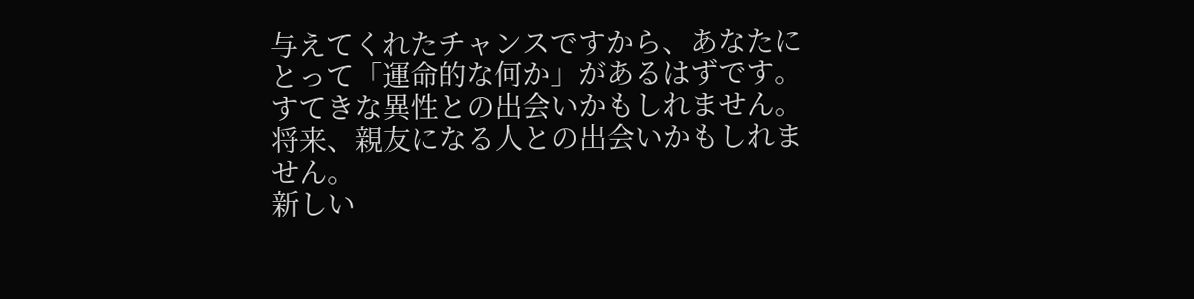与えてくれたチャンスですから、あなたにとって「運命的な何か」があるはずです。
すてきな異性との出会いかもしれません。
将来、親友になる人との出会いかもしれません。
新しい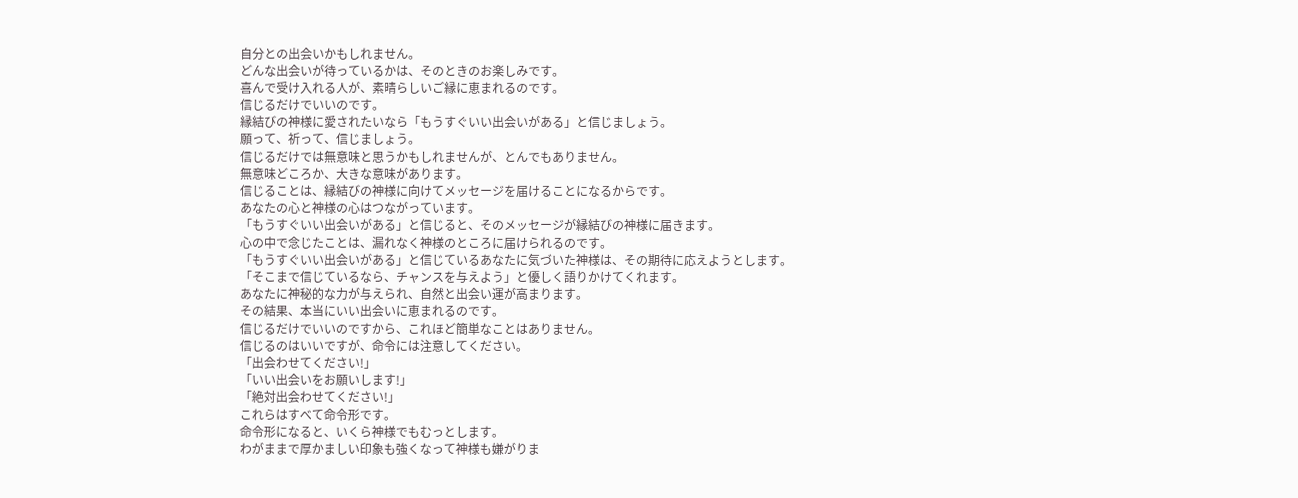自分との出会いかもしれません。
どんな出会いが待っているかは、そのときのお楽しみです。
喜んで受け入れる人が、素晴らしいご縁に恵まれるのです。
信じるだけでいいのです。
縁結びの神様に愛されたいなら「もうすぐいい出会いがある」と信じましょう。
願って、祈って、信じましょう。
信じるだけでは無意味と思うかもしれませんが、とんでもありません。
無意味どころか、大きな意味があります。
信じることは、縁結びの神様に向けてメッセージを届けることになるからです。
あなたの心と神様の心はつながっています。
「もうすぐいい出会いがある」と信じると、そのメッセージが縁結びの神様に届きます。
心の中で念じたことは、漏れなく神様のところに届けられるのです。
「もうすぐいい出会いがある」と信じているあなたに気づいた神様は、その期待に応えようとします。
「そこまで信じているなら、チャンスを与えよう」と優しく語りかけてくれます。
あなたに神秘的な力が与えられ、自然と出会い運が高まります。
その結果、本当にいい出会いに恵まれるのです。
信じるだけでいいのですから、これほど簡単なことはありません。
信じるのはいいですが、命令には注意してください。
「出会わせてください!」
「いい出会いをお願いします!」
「絶対出会わせてください!」
これらはすべて命令形です。
命令形になると、いくら神様でもむっとします。
わがままで厚かましい印象も強くなって神様も嫌がりま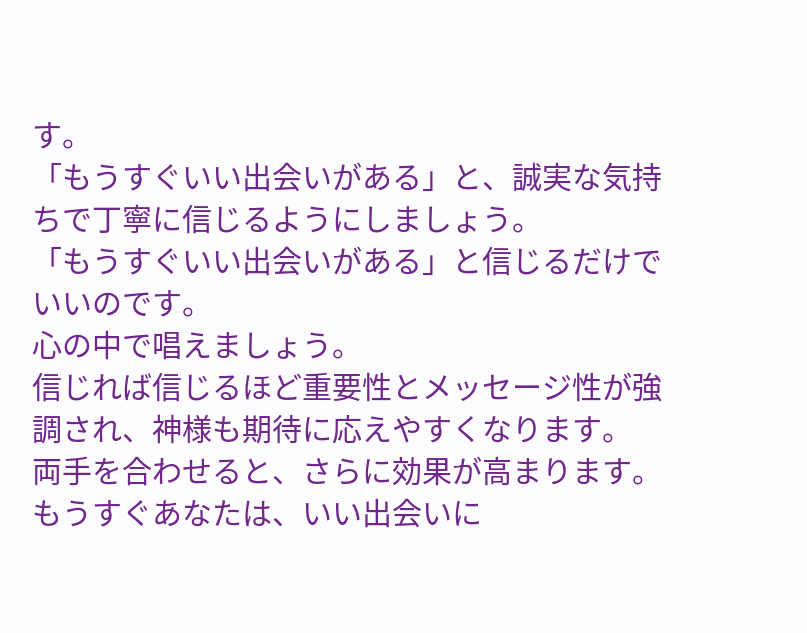す。
「もうすぐいい出会いがある」と、誠実な気持ちで丁寧に信じるようにしましょう。
「もうすぐいい出会いがある」と信じるだけでいいのです。
心の中で唱えましょう。
信じれば信じるほど重要性とメッセージ性が強調され、神様も期待に応えやすくなります。
両手を合わせると、さらに効果が高まります。
もうすぐあなたは、いい出会いに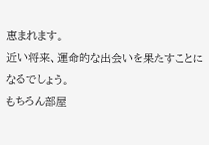恵まれます。
近い将来、運命的な出会いを果たすことになるでしょう。
もちろん部屋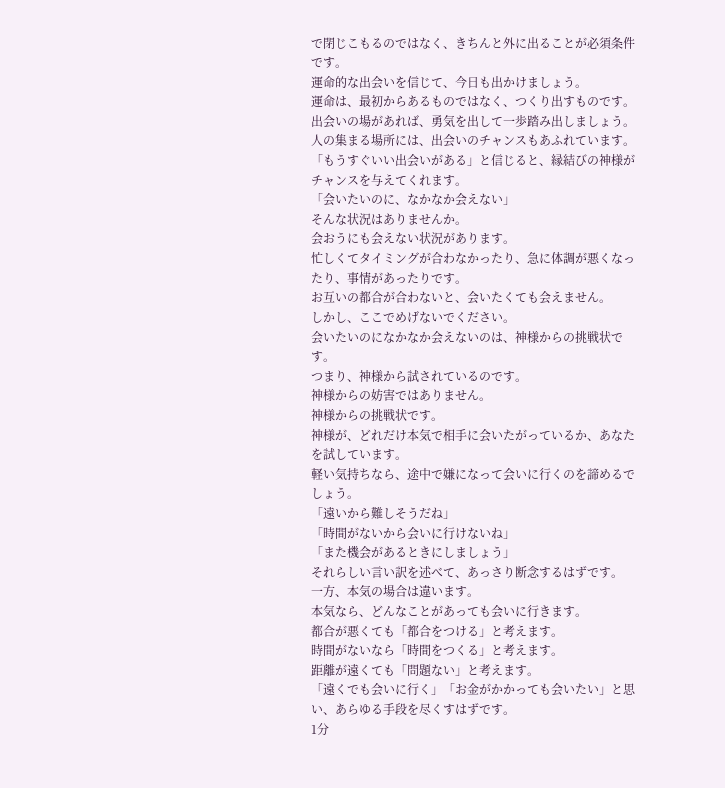で閉じこもるのではなく、きちんと外に出ることが必須条件です。
運命的な出会いを信じて、今日も出かけましょう。
運命は、最初からあるものではなく、つくり出すものです。
出会いの場があれば、勇気を出して一歩踏み出しましょう。
人の集まる場所には、出会いのチャンスもあふれています。
「もうすぐいい出会いがある」と信じると、縁結びの神様がチャンスを与えてくれます。
「会いたいのに、なかなか会えない」
そんな状況はありませんか。
会おうにも会えない状況があります。
忙しくてタイミングが合わなかったり、急に体調が悪くなったり、事情があったりです。
お互いの都合が合わないと、会いたくても会えません。
しかし、ここでめげないでください。
会いたいのになかなか会えないのは、神様からの挑戦状です。
つまり、神様から試されているのです。
神様からの妨害ではありません。
神様からの挑戦状です。
神様が、どれだけ本気で相手に会いたがっているか、あなたを試しています。
軽い気持ちなら、途中で嫌になって会いに行くのを諦めるでしょう。
「遠いから難しそうだね」
「時間がないから会いに行けないね」
「また機会があるときにしましょう」
それらしい言い訳を述べて、あっさり断念するはずです。
一方、本気の場合は違います。
本気なら、どんなことがあっても会いに行きます。
都合が悪くても「都合をつける」と考えます。
時間がないなら「時間をつくる」と考えます。
距離が遠くても「問題ない」と考えます。
「遠くでも会いに行く」「お金がかかっても会いたい」と思い、あらゆる手段を尽くすはずです。
1分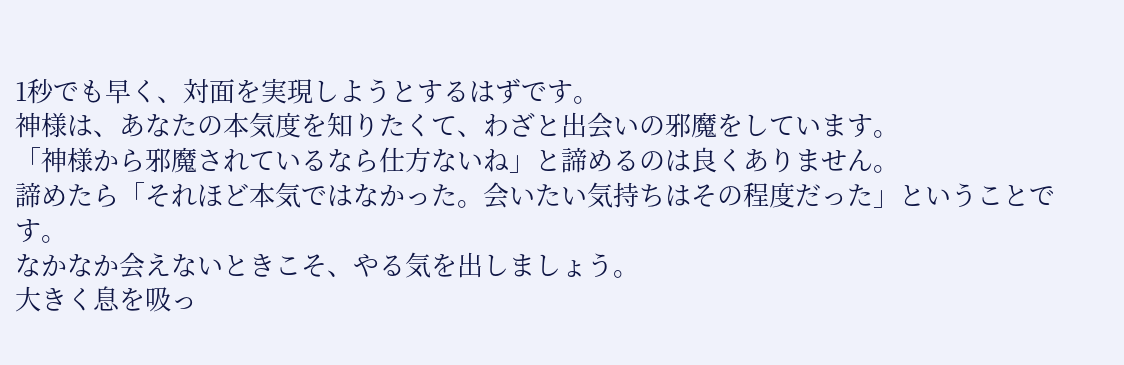1秒でも早く、対面を実現しようとするはずです。
神様は、あなたの本気度を知りたくて、わざと出会いの邪魔をしています。
「神様から邪魔されているなら仕方ないね」と諦めるのは良くありません。
諦めたら「それほど本気ではなかった。会いたい気持ちはその程度だった」ということです。
なかなか会えないときこそ、やる気を出しましょう。
大きく息を吸っ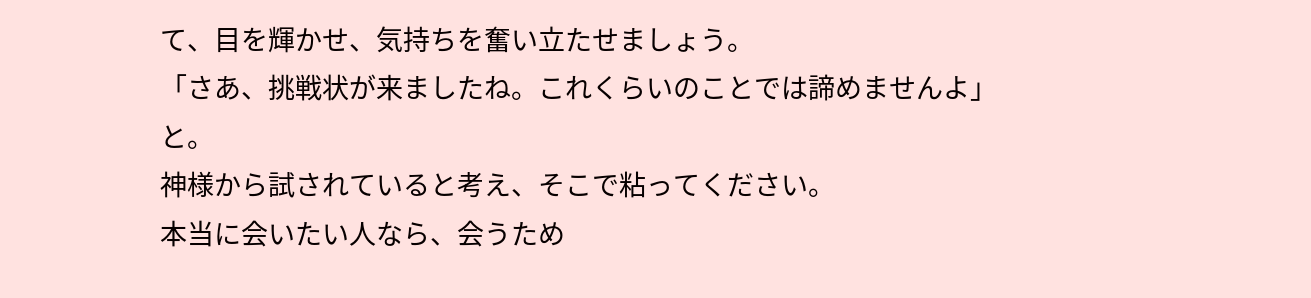て、目を輝かせ、気持ちを奮い立たせましょう。
「さあ、挑戦状が来ましたね。これくらいのことでは諦めませんよ」と。
神様から試されていると考え、そこで粘ってください。
本当に会いたい人なら、会うため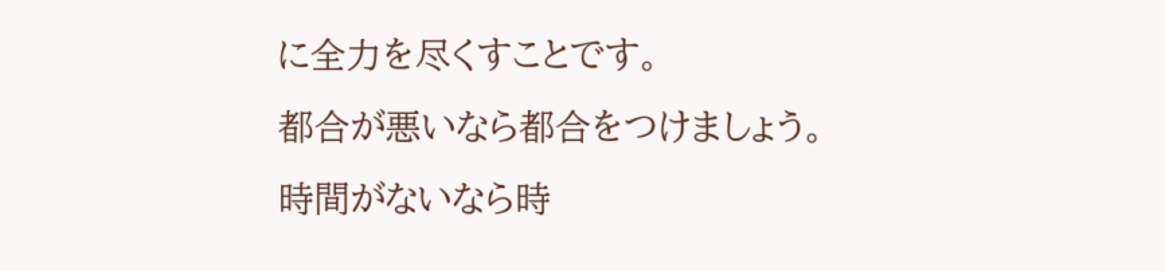に全力を尽くすことです。
都合が悪いなら都合をつけましょう。
時間がないなら時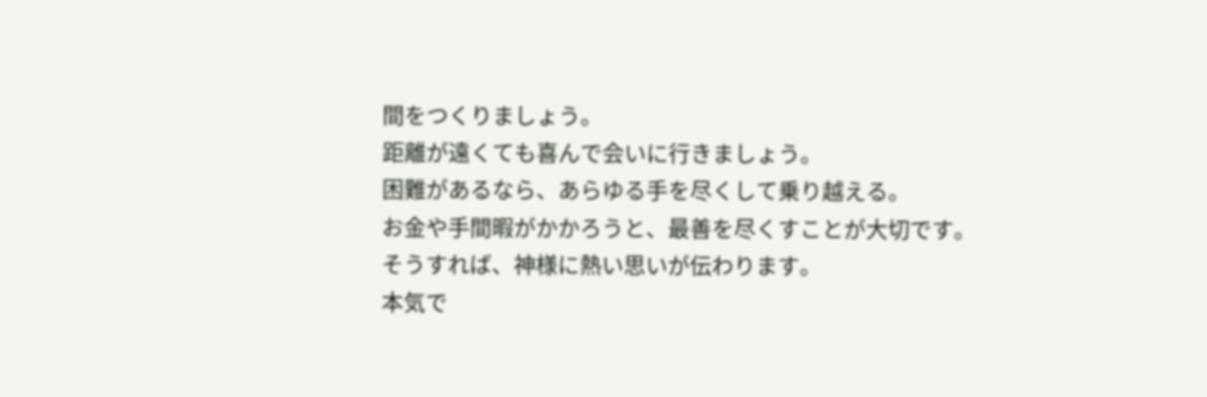間をつくりましょう。
距離が遠くても喜んで会いに行きましょう。
困難があるなら、あらゆる手を尽くして乗り越える。
お金や手間暇がかかろうと、最善を尽くすことが大切です。
そうすれば、神様に熱い思いが伝わります。
本気で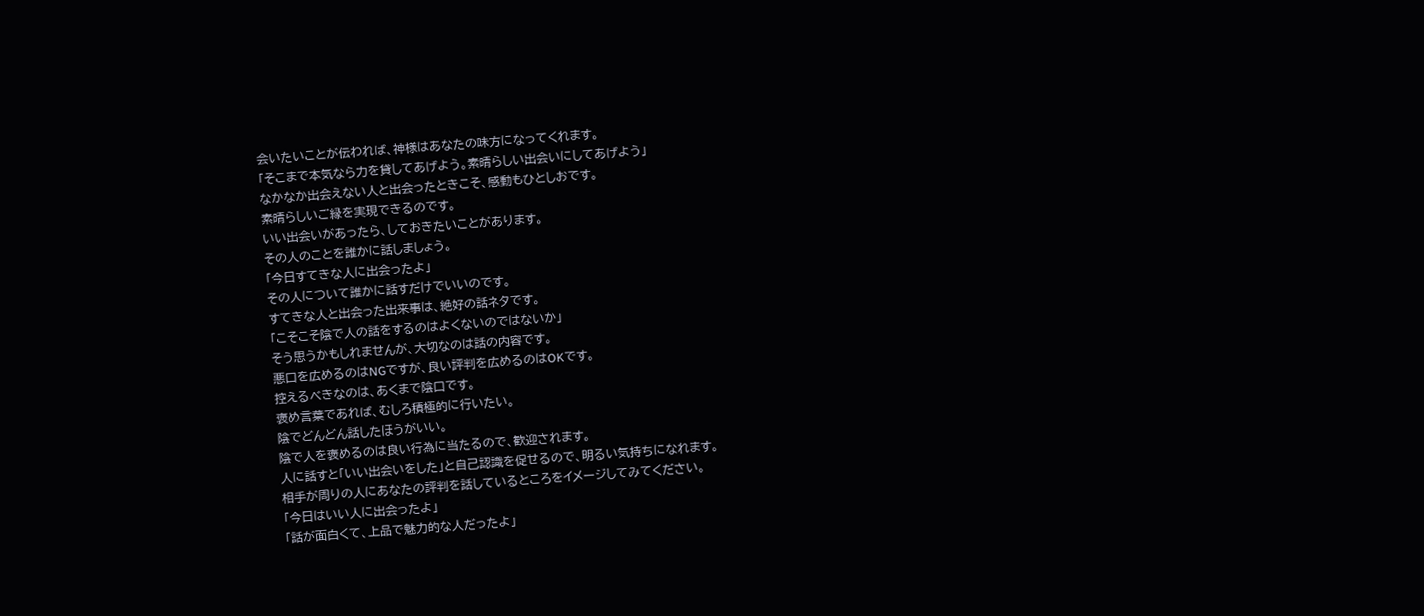会いたいことが伝われば、神様はあなたの味方になってくれます。
「そこまで本気なら力を貸してあげよう。素晴らしい出会いにしてあげよう」
なかなか出会えない人と出会ったときこそ、感動もひとしおです。
素晴らしいご縁を実現できるのです。
いい出会いがあったら、しておきたいことがあります。
その人のことを誰かに話しましょう。
「今日すてきな人に出会ったよ」
その人について誰かに話すだけでいいのです。
すてきな人と出会った出来事は、絶好の話ネタです。
「こそこそ陰で人の話をするのはよくないのではないか」
そう思うかもしれませんが、大切なのは話の内容です。
悪口を広めるのはNGですが、良い評判を広めるのはOKです。
控えるべきなのは、あくまで陰口です。
褒め言葉であれば、むしろ積極的に行いたい。
陰でどんどん話したほうがいい。
陰で人を褒めるのは良い行為に当たるので、歓迎されます。
人に話すと「いい出会いをした」と自己認識を促せるので、明るい気持ちになれます。
相手が周りの人にあなたの評判を話しているところをイメージしてみてください。
「今日はいい人に出会ったよ」
「話が面白くて、上品で魅力的な人だったよ」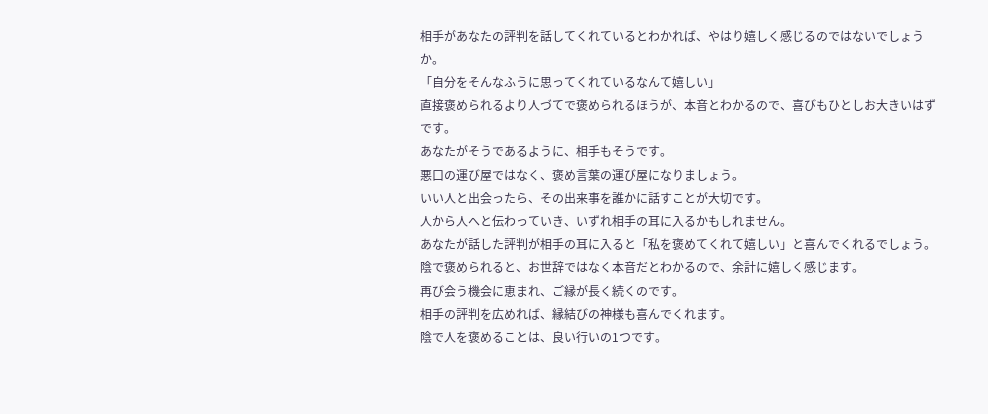相手があなたの評判を話してくれているとわかれば、やはり嬉しく感じるのではないでしょうか。
「自分をそんなふうに思ってくれているなんて嬉しい」
直接褒められるより人づてで褒められるほうが、本音とわかるので、喜びもひとしお大きいはずです。
あなたがそうであるように、相手もそうです。
悪口の運び屋ではなく、褒め言葉の運び屋になりましょう。
いい人と出会ったら、その出来事を誰かに話すことが大切です。
人から人へと伝わっていき、いずれ相手の耳に入るかもしれません。
あなたが話した評判が相手の耳に入ると「私を褒めてくれて嬉しい」と喜んでくれるでしょう。
陰で褒められると、お世辞ではなく本音だとわかるので、余計に嬉しく感じます。
再び会う機会に恵まれ、ご縁が長く続くのです。
相手の評判を広めれば、縁結びの神様も喜んでくれます。
陰で人を褒めることは、良い行いの1つです。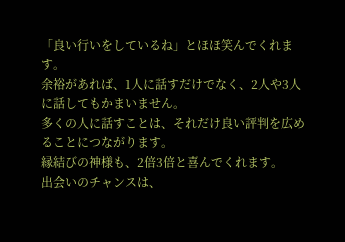「良い行いをしているね」とほほ笑んでくれます。
余裕があれば、1人に話すだけでなく、2人や3人に話してもかまいません。
多くの人に話すことは、それだけ良い評判を広めることにつながります。
縁結びの神様も、2倍3倍と喜んでくれます。
出会いのチャンスは、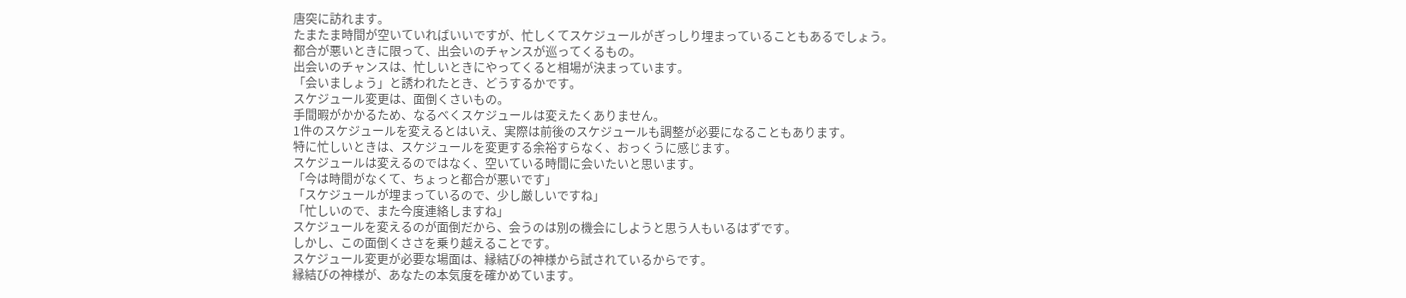唐突に訪れます。
たまたま時間が空いていればいいですが、忙しくてスケジュールがぎっしり埋まっていることもあるでしょう。
都合が悪いときに限って、出会いのチャンスが巡ってくるもの。
出会いのチャンスは、忙しいときにやってくると相場が決まっています。
「会いましょう」と誘われたとき、どうするかです。
スケジュール変更は、面倒くさいもの。
手間暇がかかるため、なるべくスケジュールは変えたくありません。
1件のスケジュールを変えるとはいえ、実際は前後のスケジュールも調整が必要になることもあります。
特に忙しいときは、スケジュールを変更する余裕すらなく、おっくうに感じます。
スケジュールは変えるのではなく、空いている時間に会いたいと思います。
「今は時間がなくて、ちょっと都合が悪いです」
「スケジュールが埋まっているので、少し厳しいですね」
「忙しいので、また今度連絡しますね」
スケジュールを変えるのが面倒だから、会うのは別の機会にしようと思う人もいるはずです。
しかし、この面倒くささを乗り越えることです。
スケジュール変更が必要な場面は、縁結びの神様から試されているからです。
縁結びの神様が、あなたの本気度を確かめています。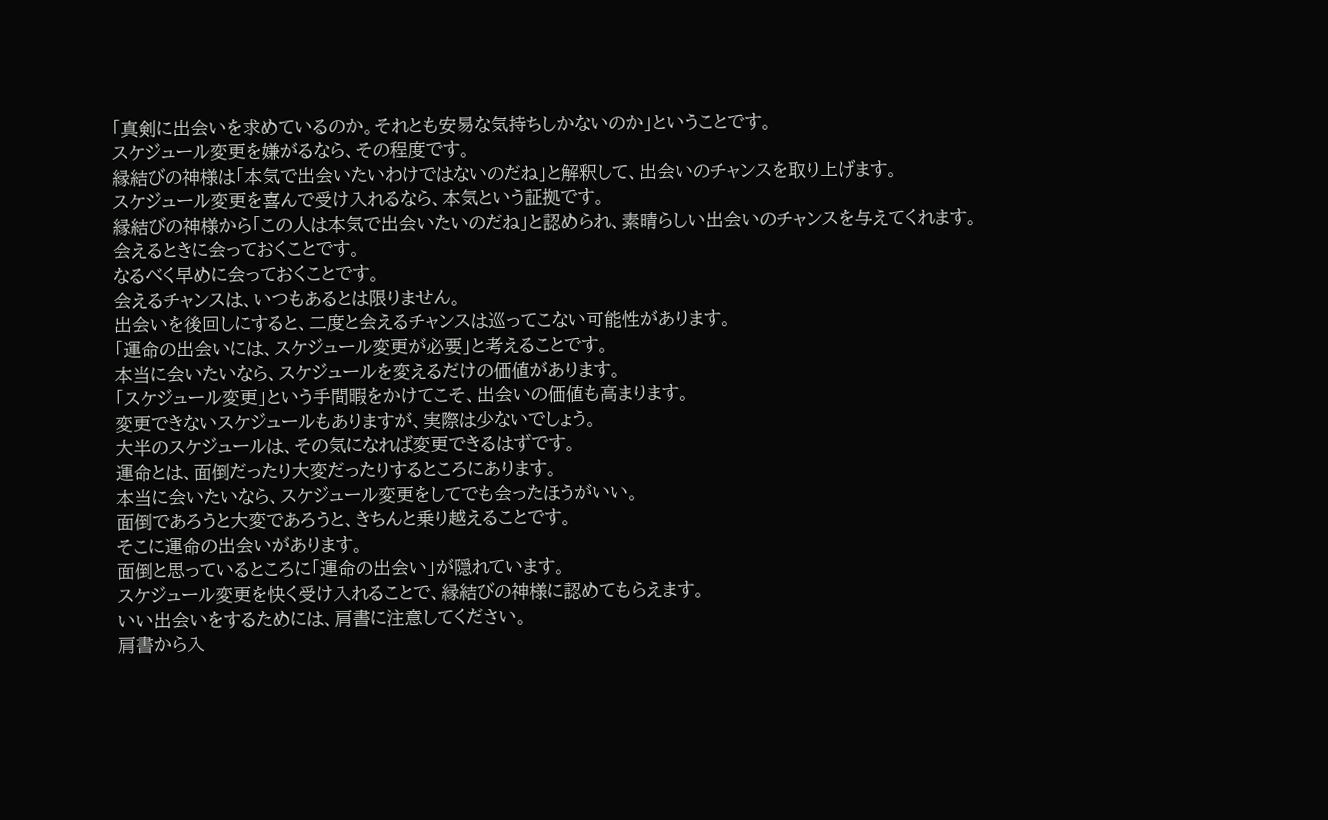「真剣に出会いを求めているのか。それとも安易な気持ちしかないのか」ということです。
スケジュール変更を嫌がるなら、その程度です。
縁結びの神様は「本気で出会いたいわけではないのだね」と解釈して、出会いのチャンスを取り上げます。
スケジュール変更を喜んで受け入れるなら、本気という証拠です。
縁結びの神様から「この人は本気で出会いたいのだね」と認められ、素晴らしい出会いのチャンスを与えてくれます。
会えるときに会っておくことです。
なるべく早めに会っておくことです。
会えるチャンスは、いつもあるとは限りません。
出会いを後回しにすると、二度と会えるチャンスは巡ってこない可能性があります。
「運命の出会いには、スケジュール変更が必要」と考えることです。
本当に会いたいなら、スケジュールを変えるだけの価値があります。
「スケジュール変更」という手間暇をかけてこそ、出会いの価値も高まります。
変更できないスケジュールもありますが、実際は少ないでしょう。
大半のスケジュールは、その気になれば変更できるはずです。
運命とは、面倒だったり大変だったりするところにあります。
本当に会いたいなら、スケジュール変更をしてでも会ったほうがいい。
面倒であろうと大変であろうと、きちんと乗り越えることです。
そこに運命の出会いがあります。
面倒と思っているところに「運命の出会い」が隠れています。
スケジュール変更を快く受け入れることで、縁結びの神様に認めてもらえます。
いい出会いをするためには、肩書に注意してください。
肩書から入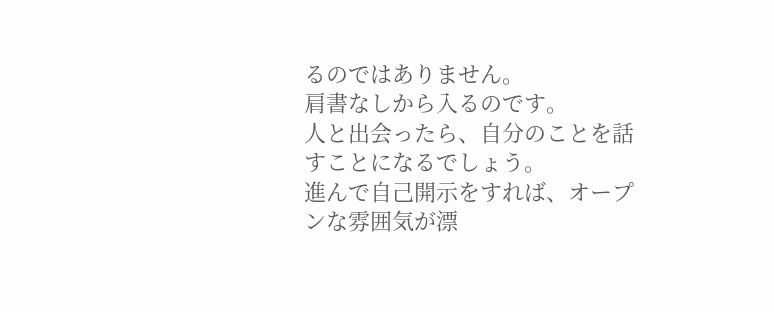るのではありません。
肩書なしから入るのです。
人と出会ったら、自分のことを話すことになるでしょう。
進んで自己開示をすれば、オープンな雰囲気が漂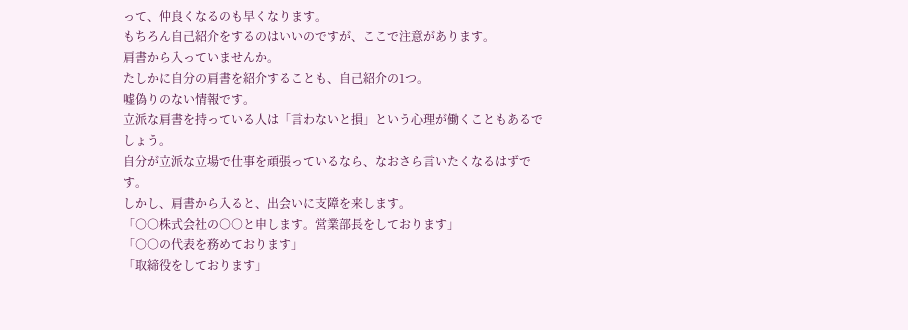って、仲良くなるのも早くなります。
もちろん自己紹介をするのはいいのですが、ここで注意があります。
肩書から入っていませんか。
たしかに自分の肩書を紹介することも、自己紹介の1つ。
嘘偽りのない情報です。
立派な肩書を持っている人は「言わないと損」という心理が働くこともあるでしょう。
自分が立派な立場で仕事を頑張っているなら、なおさら言いたくなるはずです。
しかし、肩書から入ると、出会いに支障を来します。
「○○株式会社の○○と申します。営業部長をしております」
「○○の代表を務めております」
「取締役をしております」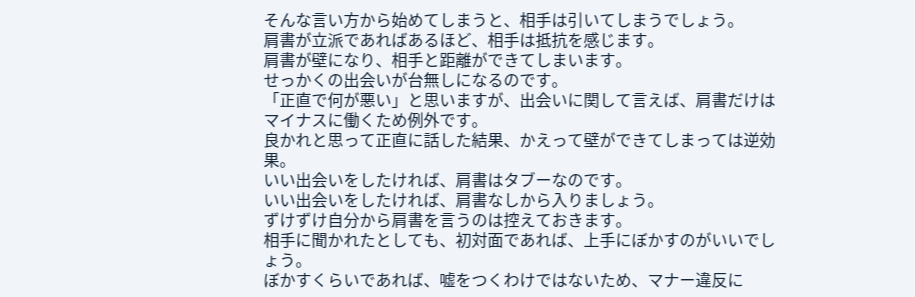そんな言い方から始めてしまうと、相手は引いてしまうでしょう。
肩書が立派であればあるほど、相手は抵抗を感じます。
肩書が壁になり、相手と距離ができてしまいます。
せっかくの出会いが台無しになるのです。
「正直で何が悪い」と思いますが、出会いに関して言えば、肩書だけはマイナスに働くため例外です。
良かれと思って正直に話した結果、かえって壁ができてしまっては逆効果。
いい出会いをしたければ、肩書はタブーなのです。
いい出会いをしたければ、肩書なしから入りましょう。
ずけずけ自分から肩書を言うのは控えておきます。
相手に聞かれたとしても、初対面であれば、上手にぼかすのがいいでしょう。
ぼかすくらいであれば、嘘をつくわけではないため、マナー違反に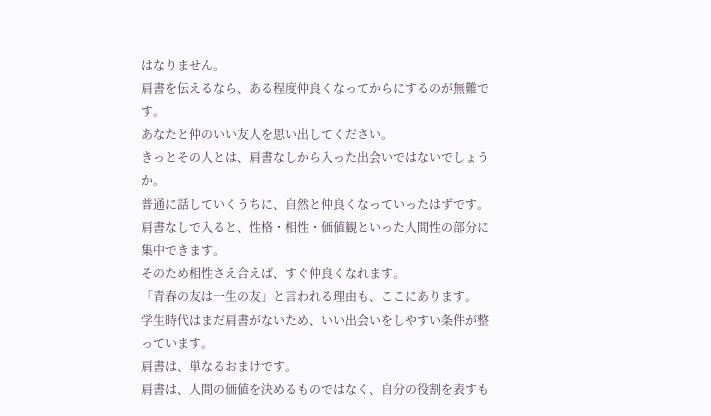はなりません。
肩書を伝えるなら、ある程度仲良くなってからにするのが無難です。
あなたと仲のいい友人を思い出してください。
きっとその人とは、肩書なしから入った出会いではないでしょうか。
普通に話していくうちに、自然と仲良くなっていったはずです。
肩書なしで入ると、性格・相性・価値観といった人間性の部分に集中できます。
そのため相性さえ合えば、すぐ仲良くなれます。
「青春の友は一生の友」と言われる理由も、ここにあります。
学生時代はまだ肩書がないため、いい出会いをしやすい条件が整っています。
肩書は、単なるおまけです。
肩書は、人間の価値を決めるものではなく、自分の役割を表すも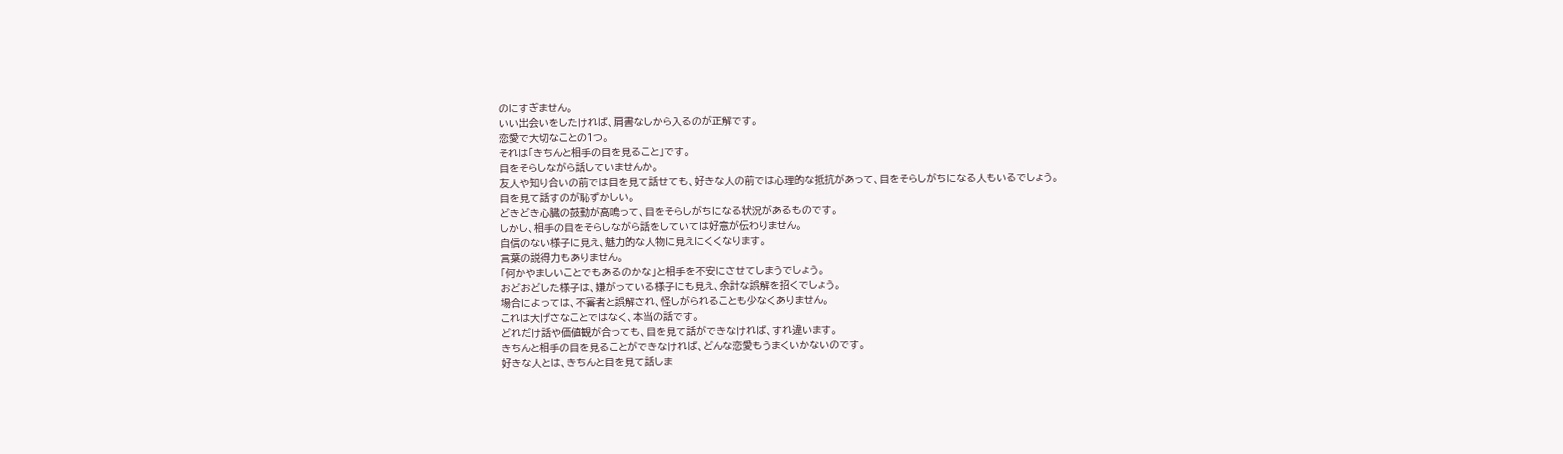のにすぎません。
いい出会いをしたければ、肩書なしから入るのが正解です。
恋愛で大切なことの1つ。
それは「きちんと相手の目を見ること」です。
目をそらしながら話していませんか。
友人や知り合いの前では目を見て話せても、好きな人の前では心理的な抵抗があって、目をそらしがちになる人もいるでしょう。
目を見て話すのが恥ずかしい。
どきどき心臓の鼓動が高鳴って、目をそらしがちになる状況があるものです。
しかし、相手の目をそらしながら話をしていては好意が伝わりません。
自信のない様子に見え、魅力的な人物に見えにくくなります。
言葉の説得力もありません。
「何かやましいことでもあるのかな」と相手を不安にさせてしまうでしょう。
おどおどした様子は、嫌がっている様子にも見え、余計な誤解を招くでしょう。
場合によっては、不審者と誤解され、怪しがられることも少なくありません。
これは大げさなことではなく、本当の話です。
どれだけ話や価値観が合っても、目を見て話ができなければ、すれ違います。
きちんと相手の目を見ることができなければ、どんな恋愛もうまくいかないのです。
好きな人とは、きちんと目を見て話しま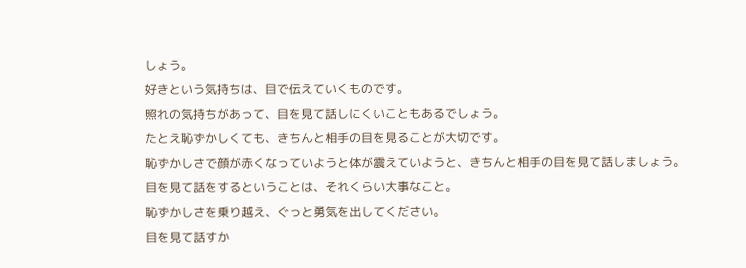しょう。
好きという気持ちは、目で伝えていくものです。
照れの気持ちがあって、目を見て話しにくいこともあるでしょう。
たとえ恥ずかしくても、きちんと相手の目を見ることが大切です。
恥ずかしさで顔が赤くなっていようと体が震えていようと、きちんと相手の目を見て話しましょう。
目を見て話をするということは、それくらい大事なこと。
恥ずかしさを乗り越え、ぐっと勇気を出してください。
目を見て話すか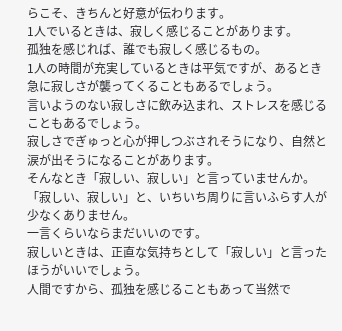らこそ、きちんと好意が伝わります。
1人でいるときは、寂しく感じることがあります。
孤独を感じれば、誰でも寂しく感じるもの。
1人の時間が充実しているときは平気ですが、あるとき急に寂しさが襲ってくることもあるでしょう。
言いようのない寂しさに飲み込まれ、ストレスを感じることもあるでしょう。
寂しさでぎゅっと心が押しつぶされそうになり、自然と涙が出そうになることがあります。
そんなとき「寂しい、寂しい」と言っていませんか。
「寂しい、寂しい」と、いちいち周りに言いふらす人が少なくありません。
一言くらいならまだいいのです。
寂しいときは、正直な気持ちとして「寂しい」と言ったほうがいいでしょう。
人間ですから、孤独を感じることもあって当然で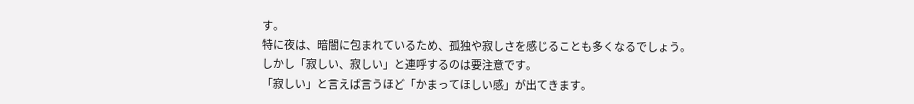す。
特に夜は、暗闇に包まれているため、孤独や寂しさを感じることも多くなるでしょう。
しかし「寂しい、寂しい」と連呼するのは要注意です。
「寂しい」と言えば言うほど「かまってほしい感」が出てきます。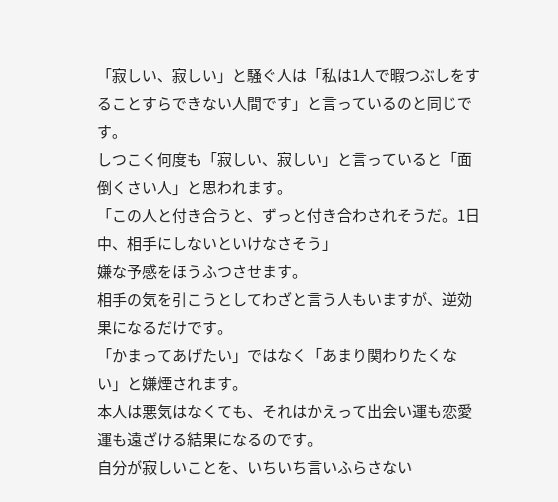「寂しい、寂しい」と騒ぐ人は「私は1人で暇つぶしをすることすらできない人間です」と言っているのと同じです。
しつこく何度も「寂しい、寂しい」と言っていると「面倒くさい人」と思われます。
「この人と付き合うと、ずっと付き合わされそうだ。1日中、相手にしないといけなさそう」
嫌な予感をほうふつさせます。
相手の気を引こうとしてわざと言う人もいますが、逆効果になるだけです。
「かまってあげたい」ではなく「あまり関わりたくない」と嫌煙されます。
本人は悪気はなくても、それはかえって出会い運も恋愛運も遠ざける結果になるのです。
自分が寂しいことを、いちいち言いふらさない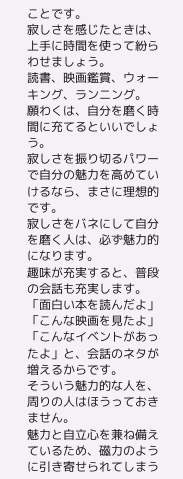ことです。
寂しさを感じたときは、上手に時間を使って紛らわせましょう。
読書、映画鑑賞、ウォーキング、ランニング。
願わくは、自分を磨く時間に充てるといいでしょう。
寂しさを振り切るパワーで自分の魅力を高めていけるなら、まさに理想的です。
寂しさをバネにして自分を磨く人は、必ず魅力的になります。
趣味が充実すると、普段の会話も充実します。
「面白い本を読んだよ」「こんな映画を見たよ」「こんなイベントがあったよ」と、会話のネタが増えるからです。
そういう魅力的な人を、周りの人はほうっておきません。
魅力と自立心を兼ね備えているため、磁力のように引き寄せられてしまう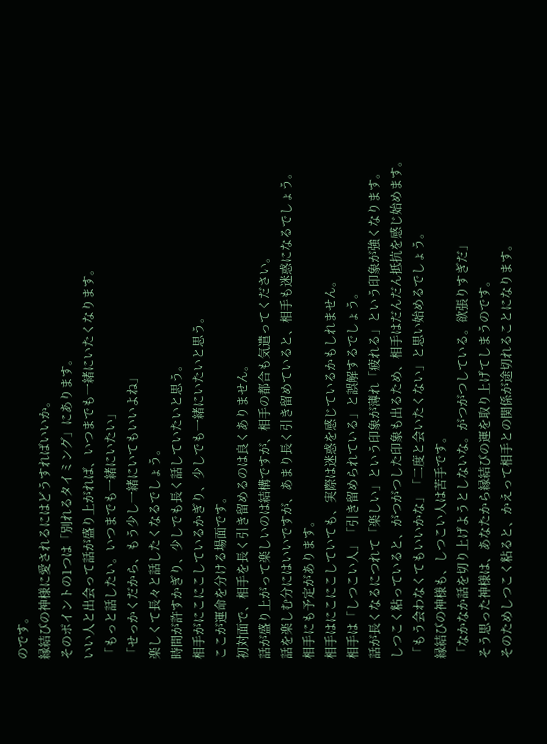のです。
縁結びの神様に愛されるにはどうすればいいか。
そのポイントの1つは「別れるタイミング」にあります。
いい人と出会って話が盛り上がれば、いつまでも一緒にいたくなります。
「もっと話したい。いつまでも一緒にいたい」
「せっかくだから、もう少し一緒にいてもいいよね」
楽しくて長々と話したくなるでしょう。
時間が許すかぎり、少しでも長く話していたいと思う。
相手がにこにこしているかぎり、少しでも一緒にいたいと思う。
ここが運命を分ける場面です。
初対面で、相手を長く引き留めるのは良くありません。
話が盛り上がって楽しいのは結構ですが、相手の都合も気遣ってください。
話を楽しむ分にはいいですが、あまり長く引き留めていると、相手も迷惑になるでしょう。
相手にも予定があります。
相手はにこにこしていても、実際は迷惑を感じているかもしれません。
相手は「しつこい人」「引き留められている」と誤解するでしょう。
話が長くなるにつれて「楽しい」という印象が薄れ「疲れる」という印象が強くなります。
しつこく粘っていると、がつがつした印象も出るため、相手はだんだん抵抗を感じ始めます。
「もう会わなくてもいいかな」「二度と会いたくない」と思い始めるでしょう。
縁結びの神様も、しつこい人は苦手です。
「なかなか話を切り上げようとしないな。がつがつしている。欲張りすぎだ」
そう思った神様は、あなたから縁結びの運を取り上げてしまうのです。
そのためしつこく粘ると、かえって相手との関係が途切れることになります。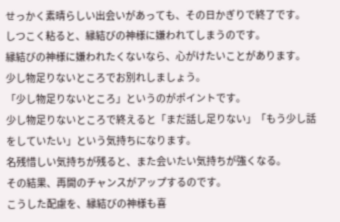せっかく素晴らしい出会いがあっても、その日かぎりで終了です。
しつこく粘ると、縁結びの神様に嫌われてしまうのです。
縁結びの神様に嫌われたくないなら、心がけたいことがあります。
少し物足りないところでお別れしましょう。
「少し物足りないところ」というのがポイントです。
少し物足りないところで終えると「まだ話し足りない」「もう少し話をしていたい」という気持ちになります。
名残惜しい気持ちが残ると、また会いたい気持ちが強くなる。
その結果、再開のチャンスがアップするのです。
こうした配慮を、縁結びの神様も喜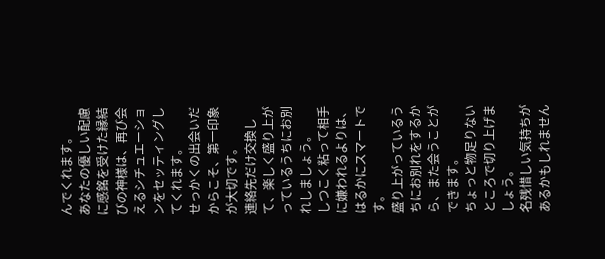んでくれます。
あなたの優しい配慮に感銘を受けた縁結びの神様は、再び会えるシチュエーションをセッティングしてくれます。
せっかくの出会いだからこそ、第一印象が大切です。
連絡先だけ交換して、楽しく盛り上がっているうちにお別れしましょう。
しつこく粘って相手に嫌われるよりは、はるかにスマートです。
盛り上がっているうちにお別れをするから、また会うことができます。
ちょっと物足りないところで切り上げましょう。
名残惜しい気持ちがあるかもしれません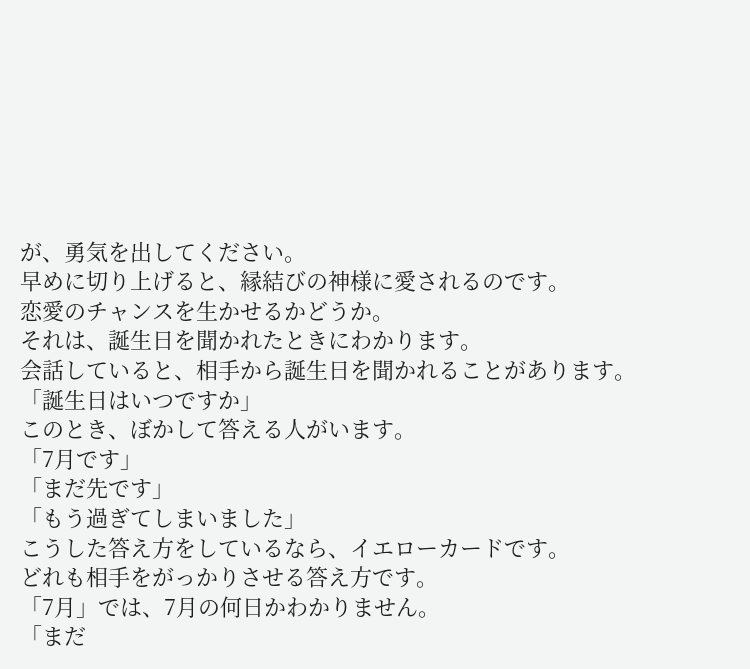が、勇気を出してください。
早めに切り上げると、縁結びの神様に愛されるのです。
恋愛のチャンスを生かせるかどうか。
それは、誕生日を聞かれたときにわかります。
会話していると、相手から誕生日を聞かれることがあります。
「誕生日はいつですか」
このとき、ぼかして答える人がいます。
「7月です」
「まだ先です」
「もう過ぎてしまいました」
こうした答え方をしているなら、イエローカードです。
どれも相手をがっかりさせる答え方です。
「7月」では、7月の何日かわかりません。
「まだ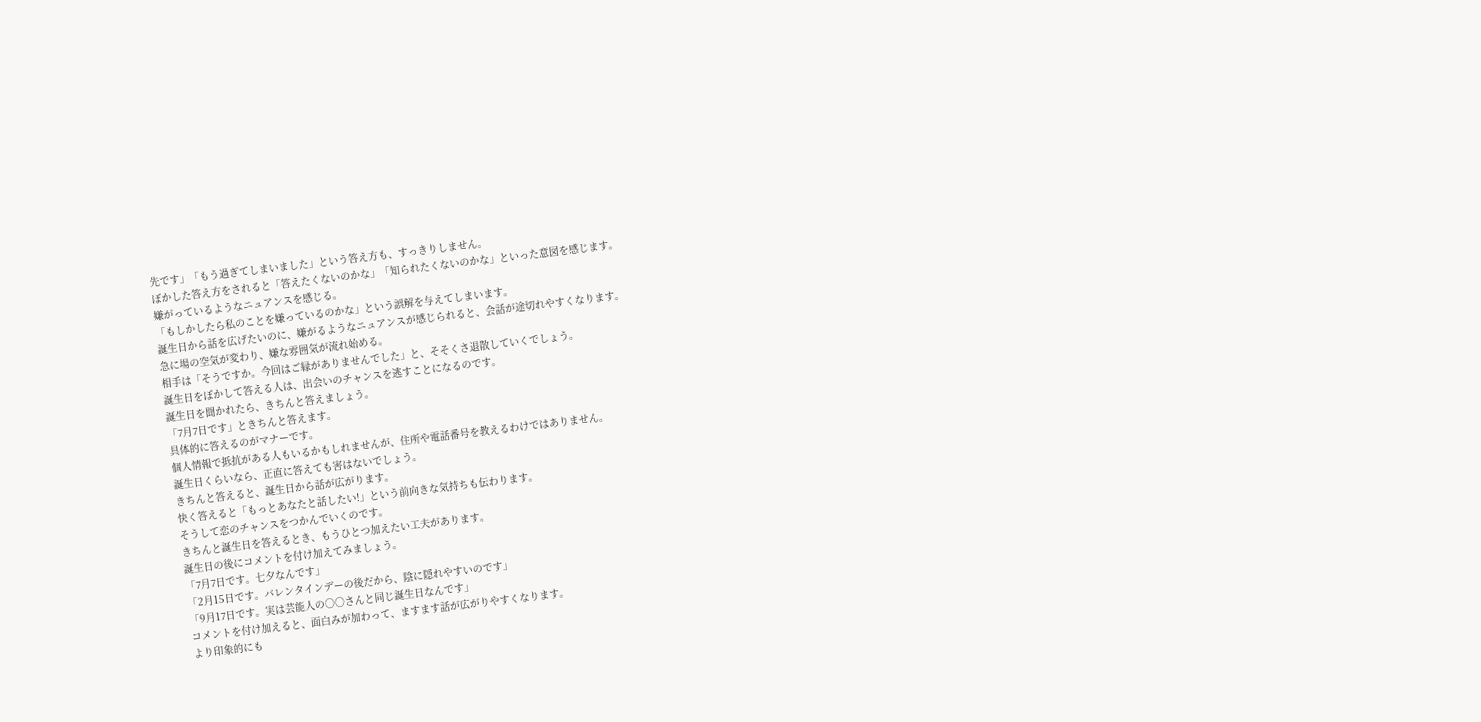先です」「もう過ぎてしまいました」という答え方も、すっきりしません。
ぼかした答え方をされると「答えたくないのかな」「知られたくないのかな」といった意図を感じます。
嫌がっているようなニュアンスを感じる。
「もしかしたら私のことを嫌っているのかな」という誤解を与えてしまいます。
誕生日から話を広げたいのに、嫌がるようなニュアンスが感じられると、会話が途切れやすくなります。
急に場の空気が変わり、嫌な雰囲気が流れ始める。
相手は「そうですか。今回はご縁がありませんでした」と、そそくさ退散していくでしょう。
誕生日をぼかして答える人は、出会いのチャンスを逃すことになるのです。
誕生日を聞かれたら、きちんと答えましょう。
「7月7日です」ときちんと答えます。
具体的に答えるのがマナーです。
個人情報で抵抗がある人もいるかもしれませんが、住所や電話番号を教えるわけではありません。
誕生日くらいなら、正直に答えても害はないでしょう。
きちんと答えると、誕生日から話が広がります。
快く答えると「もっとあなたと話したい!」という前向きな気持ちも伝わります。
そうして恋のチャンスをつかんでいくのです。
きちんと誕生日を答えるとき、もうひとつ加えたい工夫があります。
誕生日の後にコメントを付け加えてみましょう。
「7月7日です。七夕なんです」
「2月15日です。バレンタインデーの後だから、陰に隠れやすいのです」
「9月17日です。実は芸能人の○○さんと同じ誕生日なんです」
コメントを付け加えると、面白みが加わって、ますます話が広がりやすくなります。
より印象的にも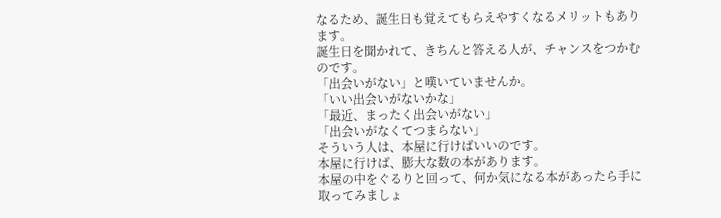なるため、誕生日も覚えてもらえやすくなるメリットもあります。
誕生日を聞かれて、きちんと答える人が、チャンスをつかむのです。
「出会いがない」と嘆いていませんか。
「いい出会いがないかな」
「最近、まったく出会いがない」
「出会いがなくてつまらない」
そういう人は、本屋に行けばいいのです。
本屋に行けば、膨大な数の本があります。
本屋の中をぐるりと回って、何か気になる本があったら手に取ってみましょ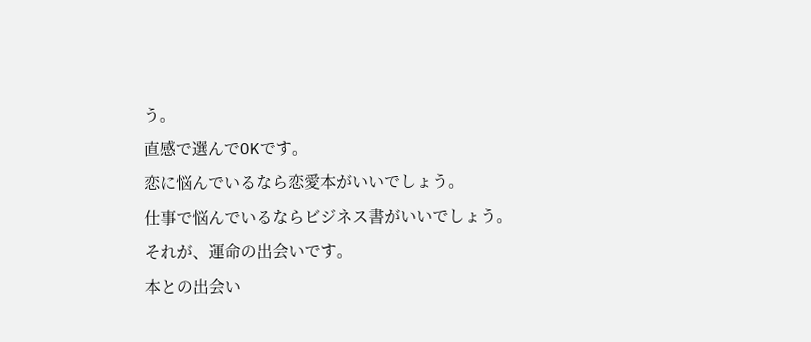う。
直感で選んでOKです。
恋に悩んでいるなら恋愛本がいいでしょう。
仕事で悩んでいるならビジネス書がいいでしょう。
それが、運命の出会いです。
本との出会い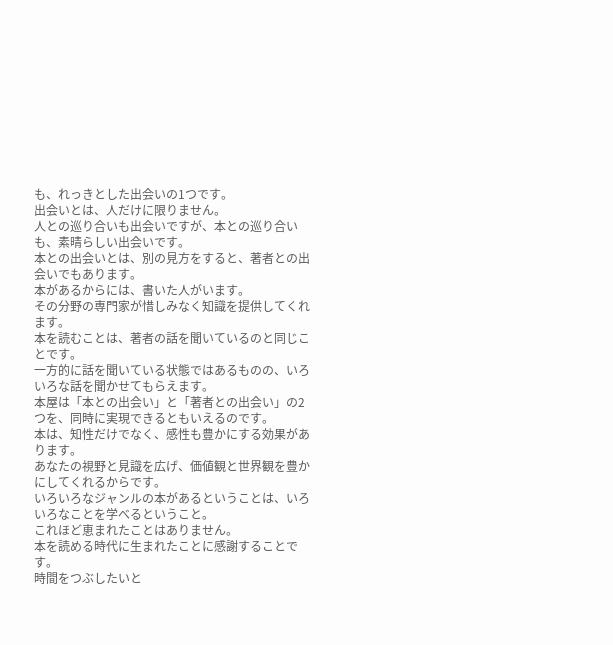も、れっきとした出会いの1つです。
出会いとは、人だけに限りません。
人との巡り合いも出会いですが、本との巡り合いも、素晴らしい出会いです。
本との出会いとは、別の見方をすると、著者との出会いでもあります。
本があるからには、書いた人がいます。
その分野の専門家が惜しみなく知識を提供してくれます。
本を読むことは、著者の話を聞いているのと同じことです。
一方的に話を聞いている状態ではあるものの、いろいろな話を聞かせてもらえます。
本屋は「本との出会い」と「著者との出会い」の2つを、同時に実現できるともいえるのです。
本は、知性だけでなく、感性も豊かにする効果があります。
あなたの視野と見識を広げ、価値観と世界観を豊かにしてくれるからです。
いろいろなジャンルの本があるということは、いろいろなことを学べるということ。
これほど恵まれたことはありません。
本を読める時代に生まれたことに感謝することです。
時間をつぶしたいと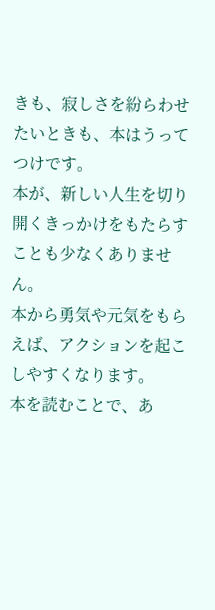きも、寂しさを紛らわせたいときも、本はうってつけです。
本が、新しい人生を切り開くきっかけをもたらすことも少なくありません。
本から勇気や元気をもらえば、アクションを起こしやすくなります。
本を読むことで、あ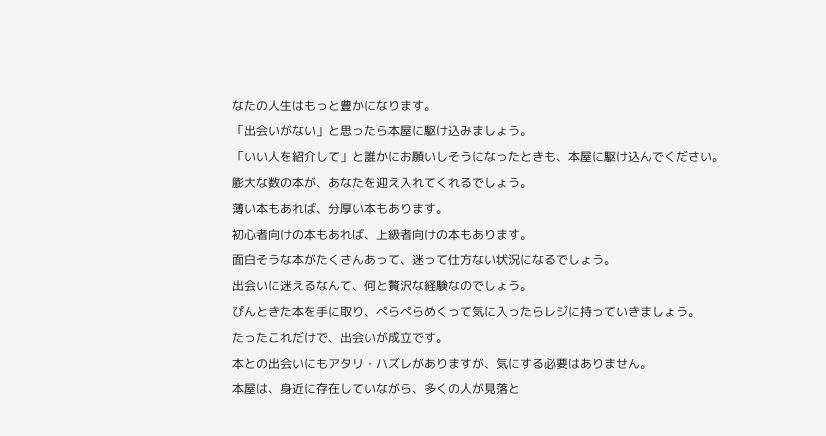なたの人生はもっと豊かになります。
「出会いがない」と思ったら本屋に駆け込みましょう。
「いい人を紹介して」と誰かにお願いしそうになったときも、本屋に駆け込んでください。
膨大な数の本が、あなたを迎え入れてくれるでしょう。
薄い本もあれば、分厚い本もあります。
初心者向けの本もあれば、上級者向けの本もあります。
面白そうな本がたくさんあって、迷って仕方ない状況になるでしょう。
出会いに迷えるなんて、何と贅沢な経験なのでしょう。
ぴんときた本を手に取り、ぺらぺらめくって気に入ったらレジに持っていきましょう。
たったこれだけで、出会いが成立です。
本との出会いにもアタリ・ハズレがありますが、気にする必要はありません。
本屋は、身近に存在していながら、多くの人が見落と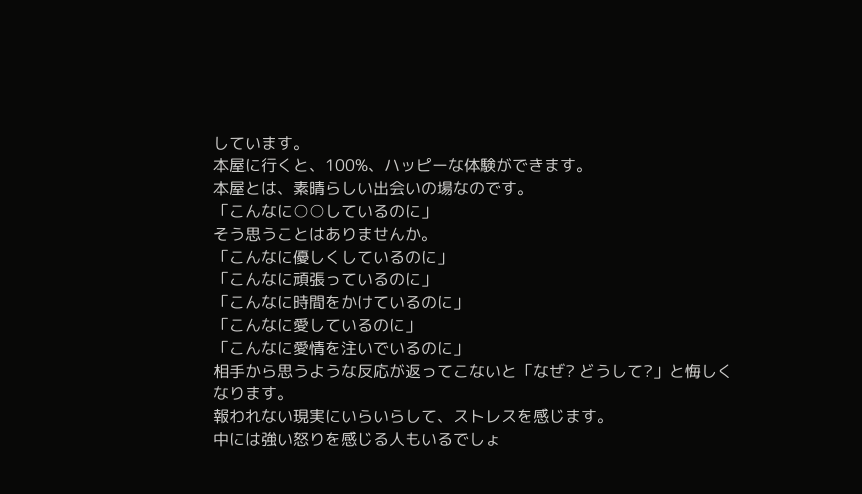しています。
本屋に行くと、100%、ハッピーな体験ができます。
本屋とは、素晴らしい出会いの場なのです。
「こんなに○○しているのに」
そう思うことはありませんか。
「こんなに優しくしているのに」
「こんなに頑張っているのに」
「こんなに時間をかけているのに」
「こんなに愛しているのに」
「こんなに愛情を注いでいるのに」
相手から思うような反応が返ってこないと「なぜ? どうして?」と悔しくなります。
報われない現実にいらいらして、ストレスを感じます。
中には強い怒りを感じる人もいるでしょ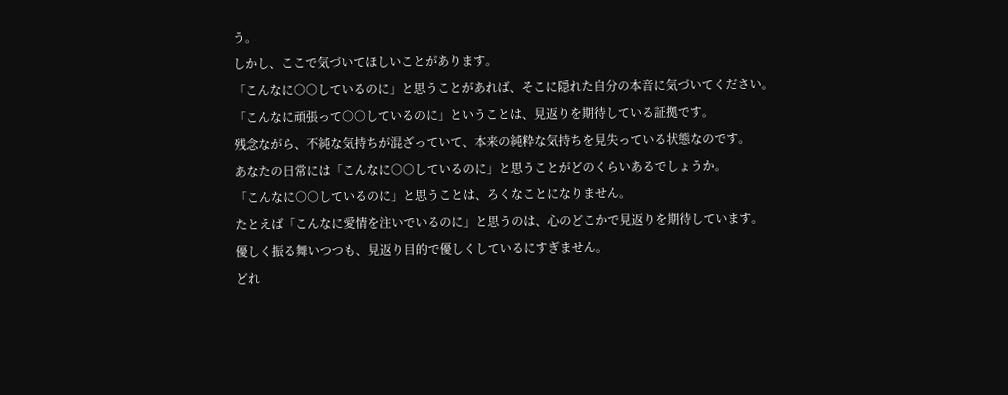う。
しかし、ここで気づいてほしいことがあります。
「こんなに○○しているのに」と思うことがあれば、そこに隠れた自分の本音に気づいてください。
「こんなに頑張って○○しているのに」ということは、見返りを期待している証拠です。
残念ながら、不純な気持ちが混ざっていて、本来の純粋な気持ちを見失っている状態なのです。
あなたの日常には「こんなに○○しているのに」と思うことがどのくらいあるでしょうか。
「こんなに○○しているのに」と思うことは、ろくなことになりません。
たとえば「こんなに愛情を注いでいるのに」と思うのは、心のどこかで見返りを期待しています。
優しく振る舞いつつも、見返り目的で優しくしているにすぎません。
どれ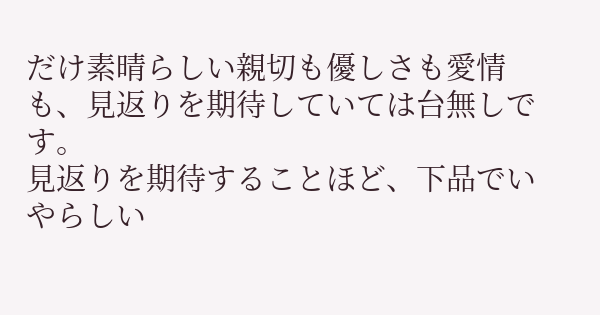だけ素晴らしい親切も優しさも愛情も、見返りを期待していては台無しです。
見返りを期待することほど、下品でいやらしい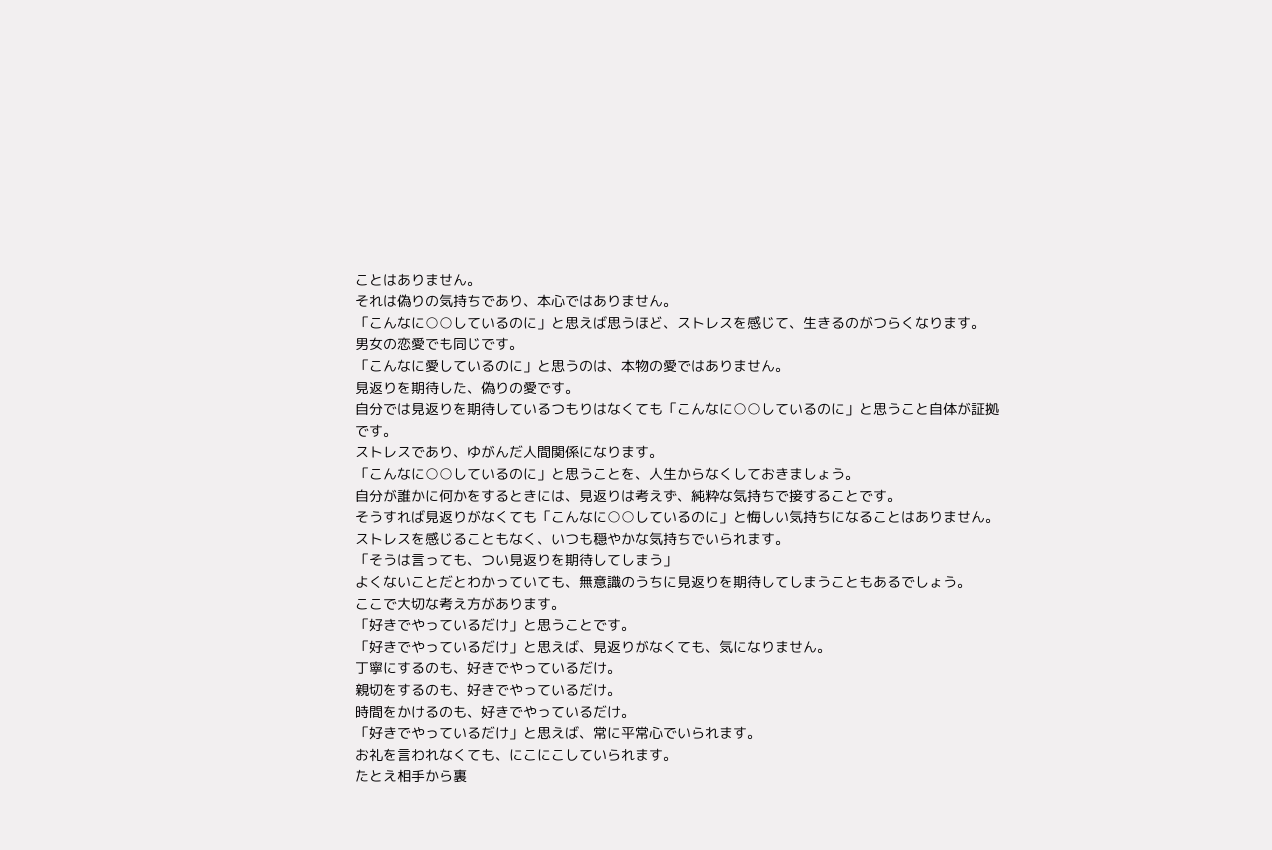ことはありません。
それは偽りの気持ちであり、本心ではありません。
「こんなに○○しているのに」と思えば思うほど、ストレスを感じて、生きるのがつらくなります。
男女の恋愛でも同じです。
「こんなに愛しているのに」と思うのは、本物の愛ではありません。
見返りを期待した、偽りの愛です。
自分では見返りを期待しているつもりはなくても「こんなに○○しているのに」と思うこと自体が証拠です。
ストレスであり、ゆがんだ人間関係になります。
「こんなに○○しているのに」と思うことを、人生からなくしておきましょう。
自分が誰かに何かをするときには、見返りは考えず、純粋な気持ちで接することです。
そうすれば見返りがなくても「こんなに○○しているのに」と悔しい気持ちになることはありません。
ストレスを感じることもなく、いつも穏やかな気持ちでいられます。
「そうは言っても、つい見返りを期待してしまう」
よくないことだとわかっていても、無意識のうちに見返りを期待してしまうこともあるでしょう。
ここで大切な考え方があります。
「好きでやっているだけ」と思うことです。
「好きでやっているだけ」と思えば、見返りがなくても、気になりません。
丁寧にするのも、好きでやっているだけ。
親切をするのも、好きでやっているだけ。
時間をかけるのも、好きでやっているだけ。
「好きでやっているだけ」と思えば、常に平常心でいられます。
お礼を言われなくても、にこにこしていられます。
たとえ相手から裏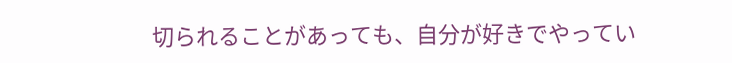切られることがあっても、自分が好きでやってい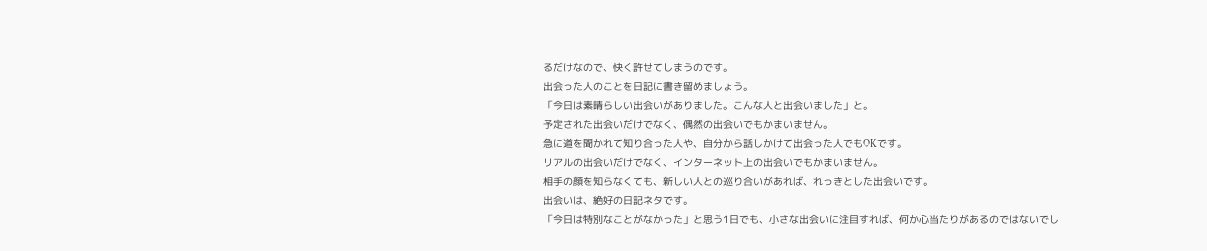るだけなので、快く許せてしまうのです。
出会った人のことを日記に書き留めましょう。
「今日は素晴らしい出会いがありました。こんな人と出会いました」と。
予定された出会いだけでなく、偶然の出会いでもかまいません。
急に道を聞かれて知り合った人や、自分から話しかけて出会った人でもOKです。
リアルの出会いだけでなく、インターネット上の出会いでもかまいません。
相手の顔を知らなくても、新しい人との巡り合いがあれば、れっきとした出会いです。
出会いは、絶好の日記ネタです。
「今日は特別なことがなかった」と思う1日でも、小さな出会いに注目すれば、何か心当たりがあるのではないでし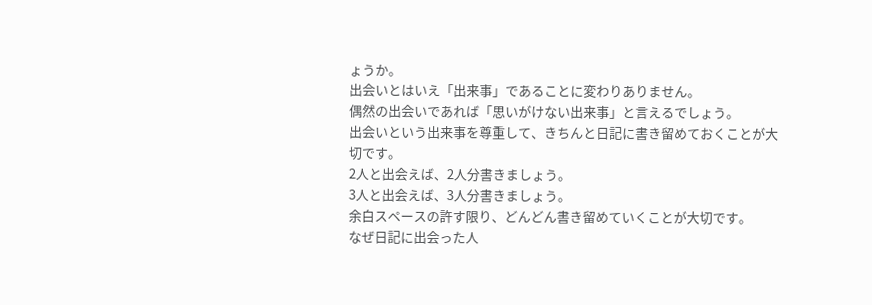ょうか。
出会いとはいえ「出来事」であることに変わりありません。
偶然の出会いであれば「思いがけない出来事」と言えるでしょう。
出会いという出来事を尊重して、きちんと日記に書き留めておくことが大切です。
2人と出会えば、2人分書きましょう。
3人と出会えば、3人分書きましょう。
余白スペースの許す限り、どんどん書き留めていくことが大切です。
なぜ日記に出会った人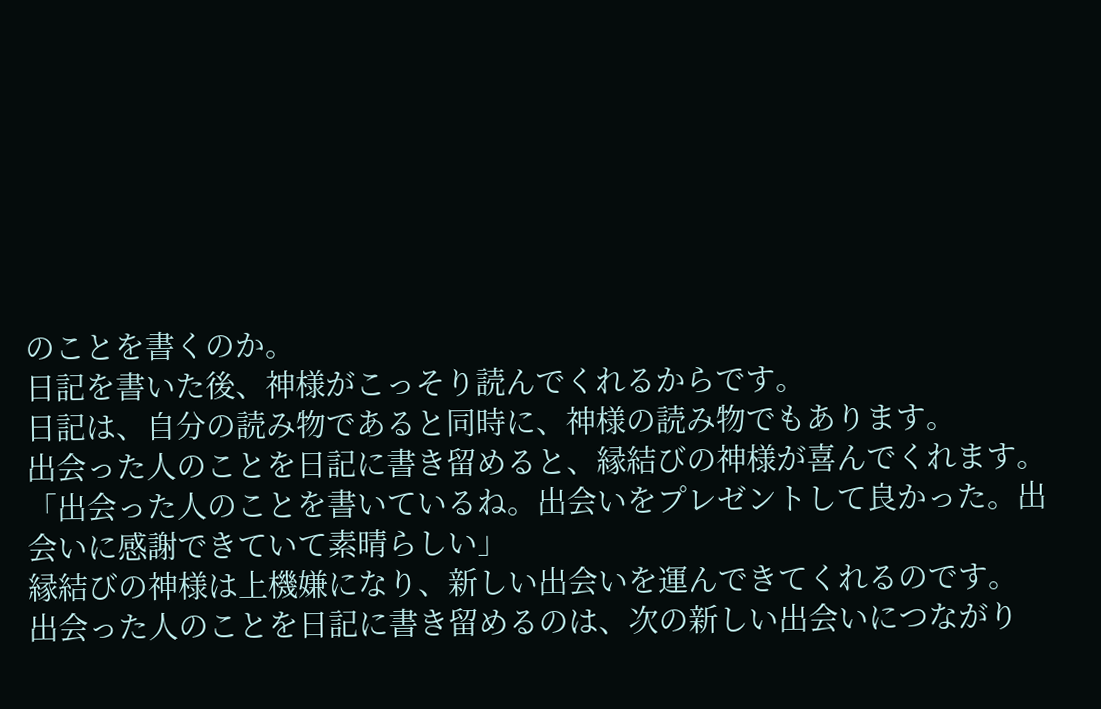のことを書くのか。
日記を書いた後、神様がこっそり読んでくれるからです。
日記は、自分の読み物であると同時に、神様の読み物でもあります。
出会った人のことを日記に書き留めると、縁結びの神様が喜んでくれます。
「出会った人のことを書いているね。出会いをプレゼントして良かった。出会いに感謝できていて素晴らしい」
縁結びの神様は上機嫌になり、新しい出会いを運んできてくれるのです。
出会った人のことを日記に書き留めるのは、次の新しい出会いにつながり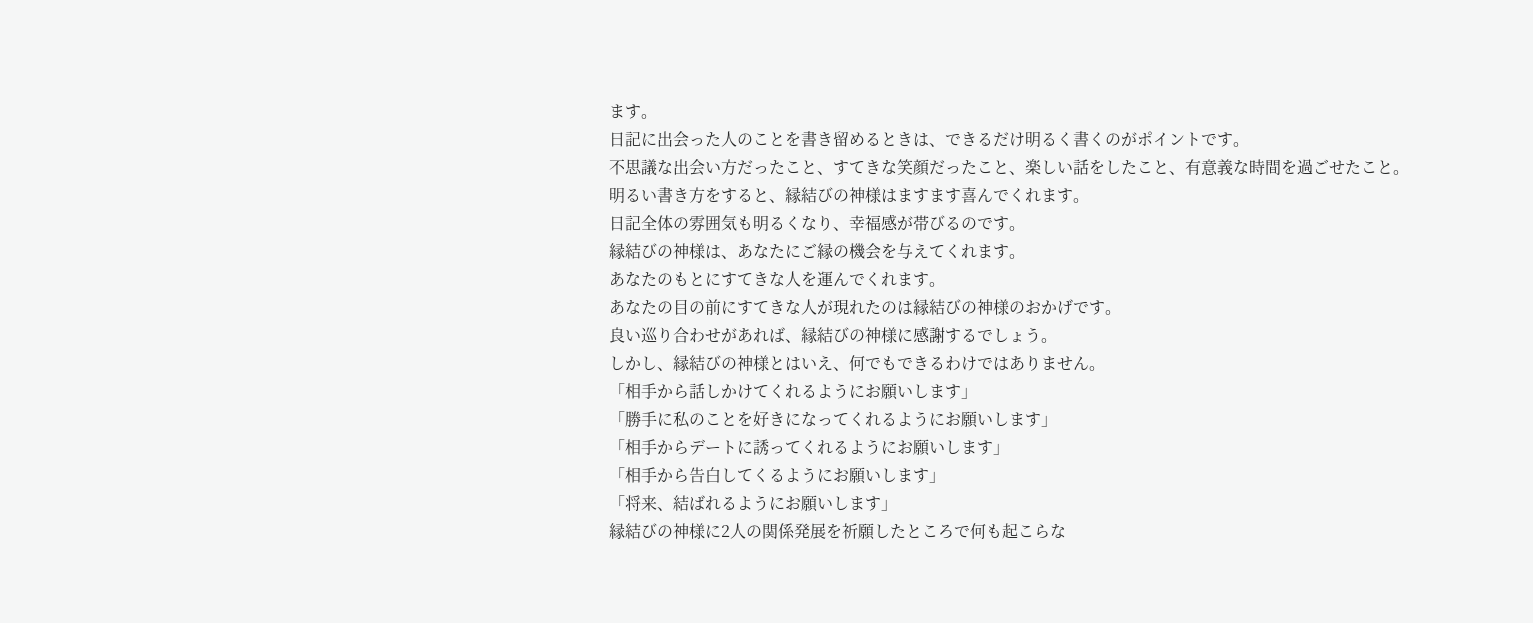ます。
日記に出会った人のことを書き留めるときは、できるだけ明るく書くのがポイントです。
不思議な出会い方だったこと、すてきな笑顔だったこと、楽しい話をしたこと、有意義な時間を過ごせたこと。
明るい書き方をすると、縁結びの神様はますます喜んでくれます。
日記全体の雰囲気も明るくなり、幸福感が帯びるのです。
縁結びの神様は、あなたにご縁の機会を与えてくれます。
あなたのもとにすてきな人を運んでくれます。
あなたの目の前にすてきな人が現れたのは縁結びの神様のおかげです。
良い巡り合わせがあれば、縁結びの神様に感謝するでしょう。
しかし、縁結びの神様とはいえ、何でもできるわけではありません。
「相手から話しかけてくれるようにお願いします」
「勝手に私のことを好きになってくれるようにお願いします」
「相手からデートに誘ってくれるようにお願いします」
「相手から告白してくるようにお願いします」
「将来、結ばれるようにお願いします」
縁結びの神様に2人の関係発展を祈願したところで何も起こらな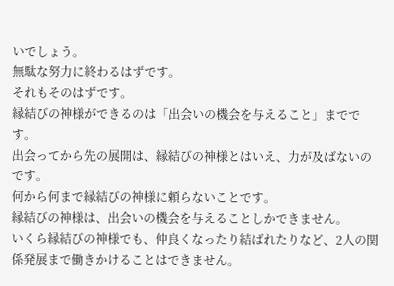いでしょう。
無駄な努力に終わるはずです。
それもそのはずです。
縁結びの神様ができるのは「出会いの機会を与えること」までです。
出会ってから先の展開は、縁結びの神様とはいえ、力が及ばないのです。
何から何まで縁結びの神様に頼らないことです。
縁結びの神様は、出会いの機会を与えることしかできません。
いくら縁結びの神様でも、仲良くなったり結ばれたりなど、2人の関係発展まで働きかけることはできません。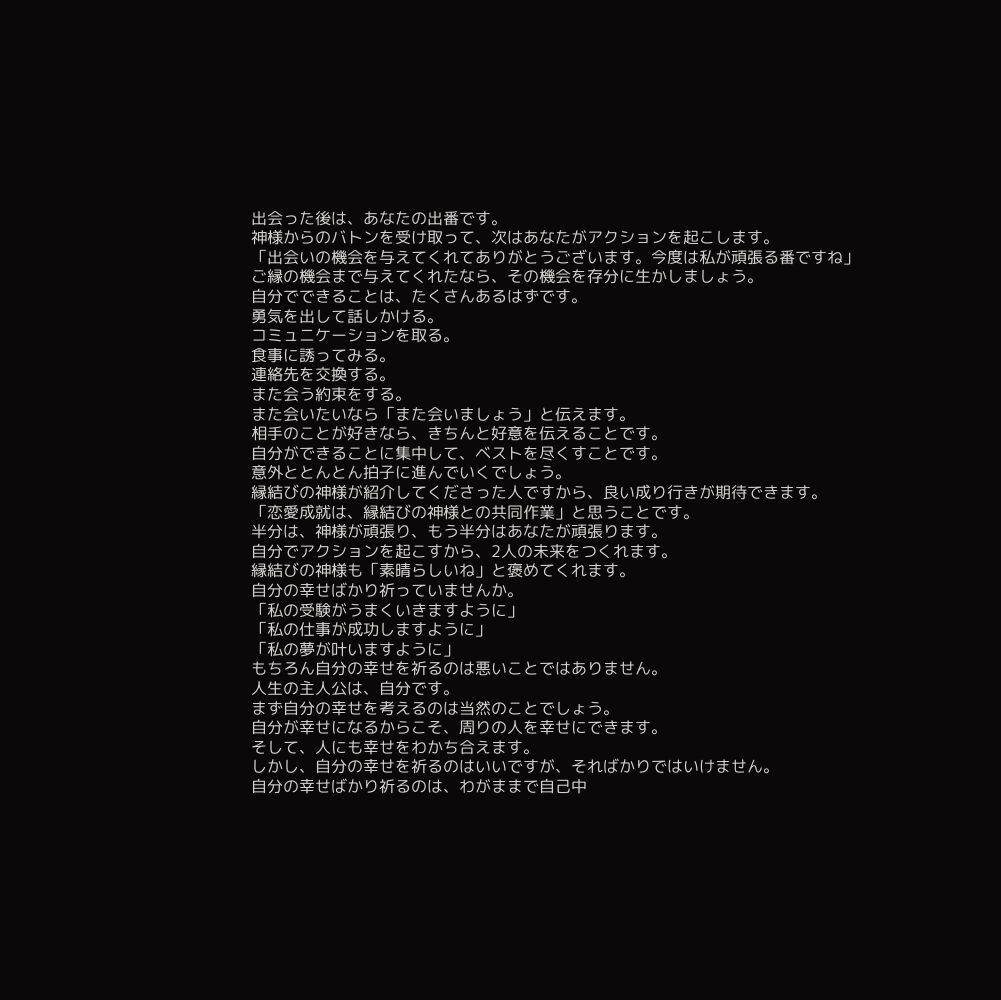出会った後は、あなたの出番です。
神様からのバトンを受け取って、次はあなたがアクションを起こします。
「出会いの機会を与えてくれてありがとうございます。今度は私が頑張る番ですね」
ご縁の機会まで与えてくれたなら、その機会を存分に生かしましょう。
自分でできることは、たくさんあるはずです。
勇気を出して話しかける。
コミュニケーションを取る。
食事に誘ってみる。
連絡先を交換する。
また会う約束をする。
また会いたいなら「また会いましょう」と伝えます。
相手のことが好きなら、きちんと好意を伝えることです。
自分ができることに集中して、ベストを尽くすことです。
意外ととんとん拍子に進んでいくでしょう。
縁結びの神様が紹介してくださった人ですから、良い成り行きが期待できます。
「恋愛成就は、縁結びの神様との共同作業」と思うことです。
半分は、神様が頑張り、もう半分はあなたが頑張ります。
自分でアクションを起こすから、2人の未来をつくれます。
縁結びの神様も「素晴らしいね」と褒めてくれます。
自分の幸せばかり祈っていませんか。
「私の受験がうまくいきますように」
「私の仕事が成功しますように」
「私の夢が叶いますように」
もちろん自分の幸せを祈るのは悪いことではありません。
人生の主人公は、自分です。
まず自分の幸せを考えるのは当然のことでしょう。
自分が幸せになるからこそ、周りの人を幸せにできます。
そして、人にも幸せをわかち合えます。
しかし、自分の幸せを祈るのはいいですが、そればかりではいけません。
自分の幸せばかり祈るのは、わがままで自己中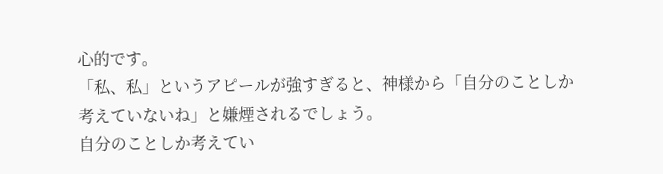心的です。
「私、私」というアピールが強すぎると、神様から「自分のことしか考えていないね」と嫌煙されるでしょう。
自分のことしか考えてい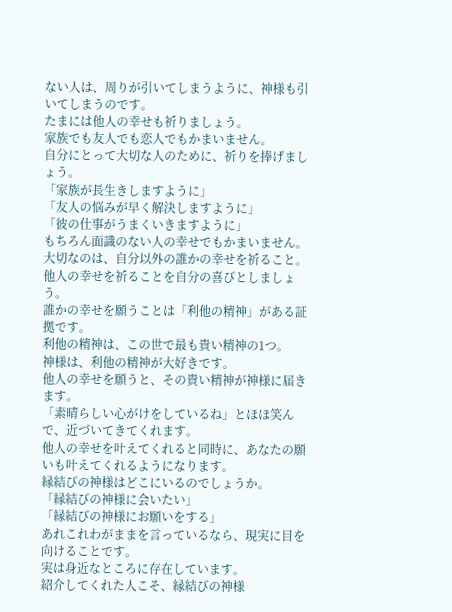ない人は、周りが引いてしまうように、神様も引いてしまうのです。
たまには他人の幸せも祈りましょう。
家族でも友人でも恋人でもかまいません。
自分にとって大切な人のために、祈りを捧げましょう。
「家族が長生きしますように」
「友人の悩みが早く解決しますように」
「彼の仕事がうまくいきますように」
もちろん面識のない人の幸せでもかまいません。
大切なのは、自分以外の誰かの幸せを祈ること。
他人の幸せを祈ることを自分の喜びとしましょう。
誰かの幸せを願うことは「利他の精神」がある証拠です。
利他の精神は、この世で最も貴い精神の1つ。
神様は、利他の精神が大好きです。
他人の幸せを願うと、その貴い精神が神様に届きます。
「素晴らしい心がけをしているね」とほほ笑んで、近づいてきてくれます。
他人の幸せを叶えてくれると同時に、あなたの願いも叶えてくれるようになります。
縁結びの神様はどこにいるのでしょうか。
「縁結びの神様に会いたい」
「縁結びの神様にお願いをする」
あれこれわがままを言っているなら、現実に目を向けることです。
実は身近なところに存在しています。
紹介してくれた人こそ、縁結びの神様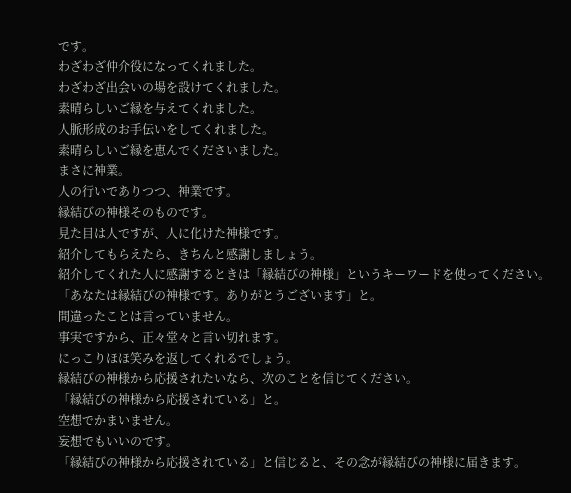です。
わざわざ仲介役になってくれました。
わざわざ出会いの場を設けてくれました。
素晴らしいご縁を与えてくれました。
人脈形成のお手伝いをしてくれました。
素晴らしいご縁を恵んでくださいました。
まさに神業。
人の行いでありつつ、神業です。
縁結びの神様そのものです。
見た目は人ですが、人に化けた神様です。
紹介してもらえたら、きちんと感謝しましょう。
紹介してくれた人に感謝するときは「縁結びの神様」というキーワードを使ってください。
「あなたは縁結びの神様です。ありがとうございます」と。
間違ったことは言っていません。
事実ですから、正々堂々と言い切れます。
にっこりほほ笑みを返してくれるでしょう。
縁結びの神様から応援されたいなら、次のことを信じてください。
「縁結びの神様から応援されている」と。
空想でかまいません。
妄想でもいいのです。
「縁結びの神様から応援されている」と信じると、その念が縁結びの神様に届きます。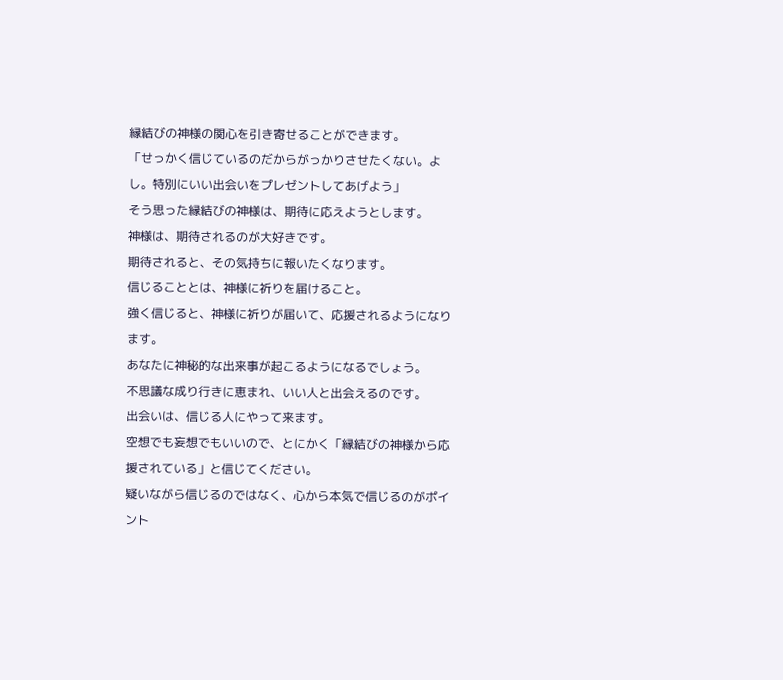縁結びの神様の関心を引き寄せることができます。
「せっかく信じているのだからがっかりさせたくない。よし。特別にいい出会いをプレゼントしてあげよう」
そう思った縁結びの神様は、期待に応えようとします。
神様は、期待されるのが大好きです。
期待されると、その気持ちに報いたくなります。
信じることとは、神様に祈りを届けること。
強く信じると、神様に祈りが届いて、応援されるようになります。
あなたに神秘的な出来事が起こるようになるでしょう。
不思議な成り行きに恵まれ、いい人と出会えるのです。
出会いは、信じる人にやって来ます。
空想でも妄想でもいいので、とにかく「縁結びの神様から応援されている」と信じてください。
疑いながら信じるのではなく、心から本気で信じるのがポイント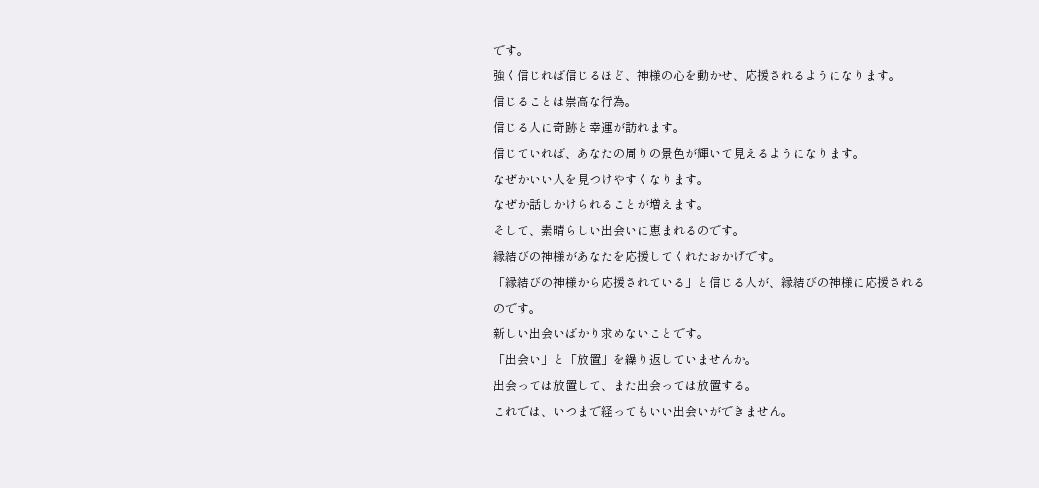です。
強く信じれば信じるほど、神様の心を動かせ、応援されるようになります。
信じることは崇高な行為。
信じる人に奇跡と幸運が訪れます。
信じていれば、あなたの周りの景色が輝いて見えるようになります。
なぜかいい人を見つけやすくなります。
なぜか話しかけられることが増えます。
そして、素晴らしい出会いに恵まれるのです。
縁結びの神様があなたを応援してくれたおかげです。
「縁結びの神様から応援されている」と信じる人が、縁結びの神様に応援されるのです。
新しい出会いばかり求めないことです。
「出会い」と「放置」を繰り返していませんか。
出会っては放置して、また出会っては放置する。
これでは、いつまで経ってもいい出会いができません。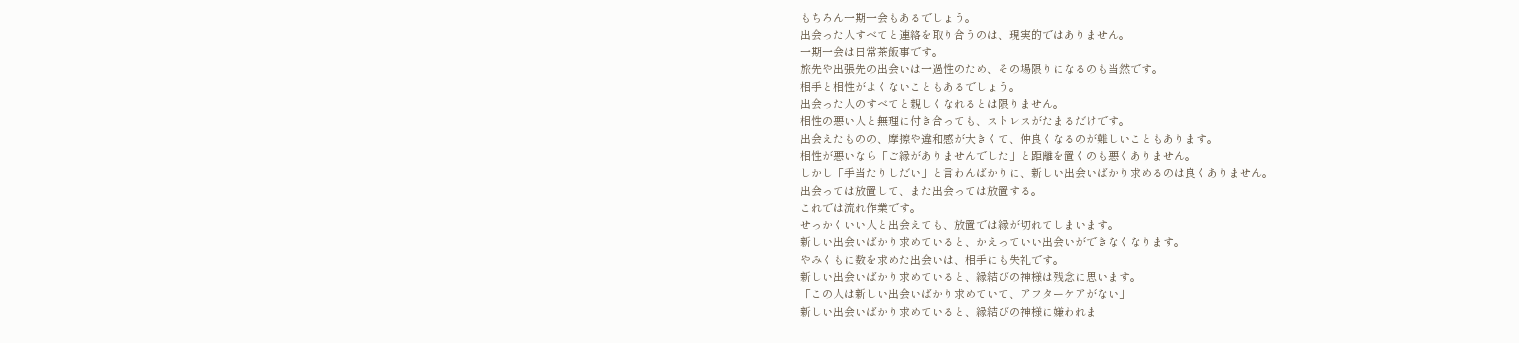もちろん一期一会もあるでしょう。
出会った人すべてと連絡を取り合うのは、現実的ではありません。
一期一会は日常茶飯事です。
旅先や出張先の出会いは一過性のため、その場限りになるのも当然です。
相手と相性がよくないこともあるでしょう。
出会った人のすべてと親しくなれるとは限りません。
相性の悪い人と無理に付き合っても、ストレスがたまるだけです。
出会えたものの、摩擦や違和感が大きくて、仲良くなるのが難しいこともあります。
相性が悪いなら「ご縁がありませんでした」と距離を置くのも悪くありません。
しかし「手当たりしだい」と言わんばかりに、新しい出会いばかり求めるのは良くありません。
出会っては放置して、また出会っては放置する。
これでは流れ作業です。
せっかくいい人と出会えても、放置では縁が切れてしまいます。
新しい出会いばかり求めていると、かえっていい出会いができなくなります。
やみくもに数を求めた出会いは、相手にも失礼です。
新しい出会いばかり求めていると、縁結びの神様は残念に思います。
「この人は新しい出会いばかり求めていて、アフターケアがない」
新しい出会いばかり求めていると、縁結びの神様に嫌われま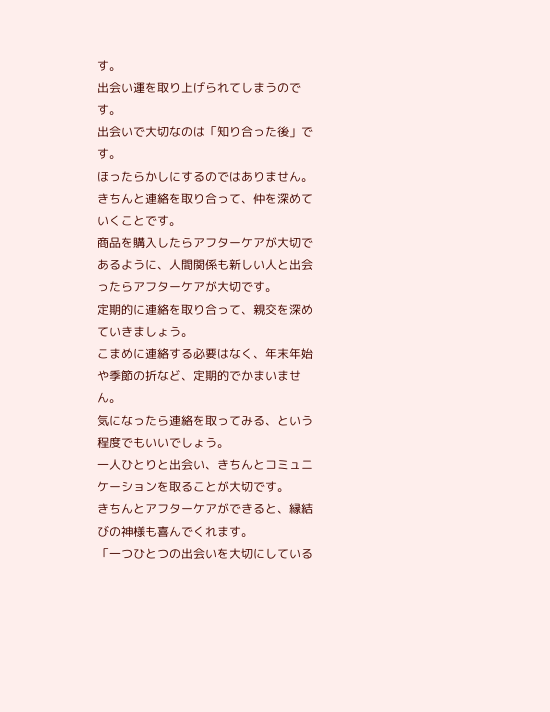す。
出会い運を取り上げられてしまうのです。
出会いで大切なのは「知り合った後」です。
ほったらかしにするのではありません。
きちんと連絡を取り合って、仲を深めていくことです。
商品を購入したらアフターケアが大切であるように、人間関係も新しい人と出会ったらアフターケアが大切です。
定期的に連絡を取り合って、親交を深めていきましょう。
こまめに連絡する必要はなく、年末年始や季節の折など、定期的でかまいません。
気になったら連絡を取ってみる、という程度でもいいでしょう。
一人ひとりと出会い、きちんとコミュニケーションを取ることが大切です。
きちんとアフターケアができると、縁結びの神様も喜んでくれます。
「一つひとつの出会いを大切にしている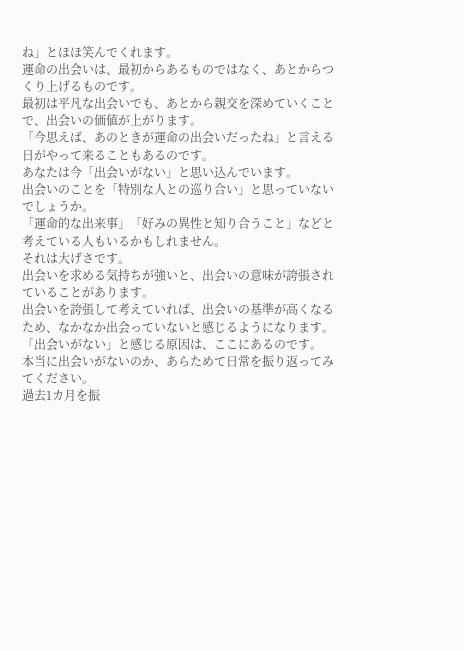ね」とほほ笑んでくれます。
運命の出会いは、最初からあるものではなく、あとからつくり上げるものです。
最初は平凡な出会いでも、あとから親交を深めていくことで、出会いの価値が上がります。
「今思えば、あのときが運命の出会いだったね」と言える日がやって来ることもあるのです。
あなたは今「出会いがない」と思い込んでいます。
出会いのことを「特別な人との巡り合い」と思っていないでしょうか。
「運命的な出来事」「好みの異性と知り合うこと」などと考えている人もいるかもしれません。
それは大げさです。
出会いを求める気持ちが強いと、出会いの意味が誇張されていることがあります。
出会いを誇張して考えていれば、出会いの基準が高くなるため、なかなか出会っていないと感じるようになります。
「出会いがない」と感じる原因は、ここにあるのです。
本当に出会いがないのか、あらためて日常を振り返ってみてください。
過去1カ月を振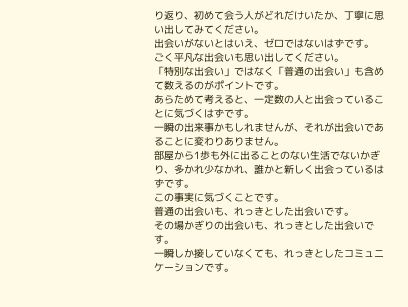り返り、初めて会う人がどれだけいたか、丁寧に思い出してみてください。
出会いがないとはいえ、ゼロではないはずです。
ごく平凡な出会いも思い出してください。
「特別な出会い」ではなく「普通の出会い」も含めて数えるのがポイントです。
あらためて考えると、一定数の人と出会っていることに気づくはずです。
一瞬の出来事かもしれませんが、それが出会いであることに変わりありません。
部屋から1歩も外に出ることのない生活でないかぎり、多かれ少なかれ、誰かと新しく出会っているはずです。
この事実に気づくことです。
普通の出会いも、れっきとした出会いです。
その場かぎりの出会いも、れっきとした出会いです。
一瞬しか接していなくても、れっきとしたコミュニケーションです。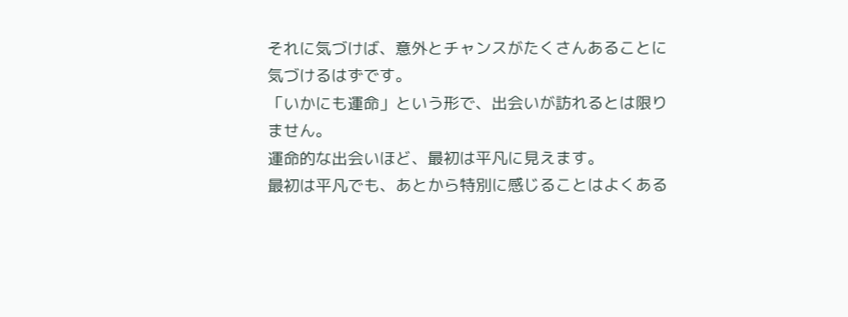それに気づけば、意外とチャンスがたくさんあることに気づけるはずです。
「いかにも運命」という形で、出会いが訪れるとは限りません。
運命的な出会いほど、最初は平凡に見えます。
最初は平凡でも、あとから特別に感じることはよくある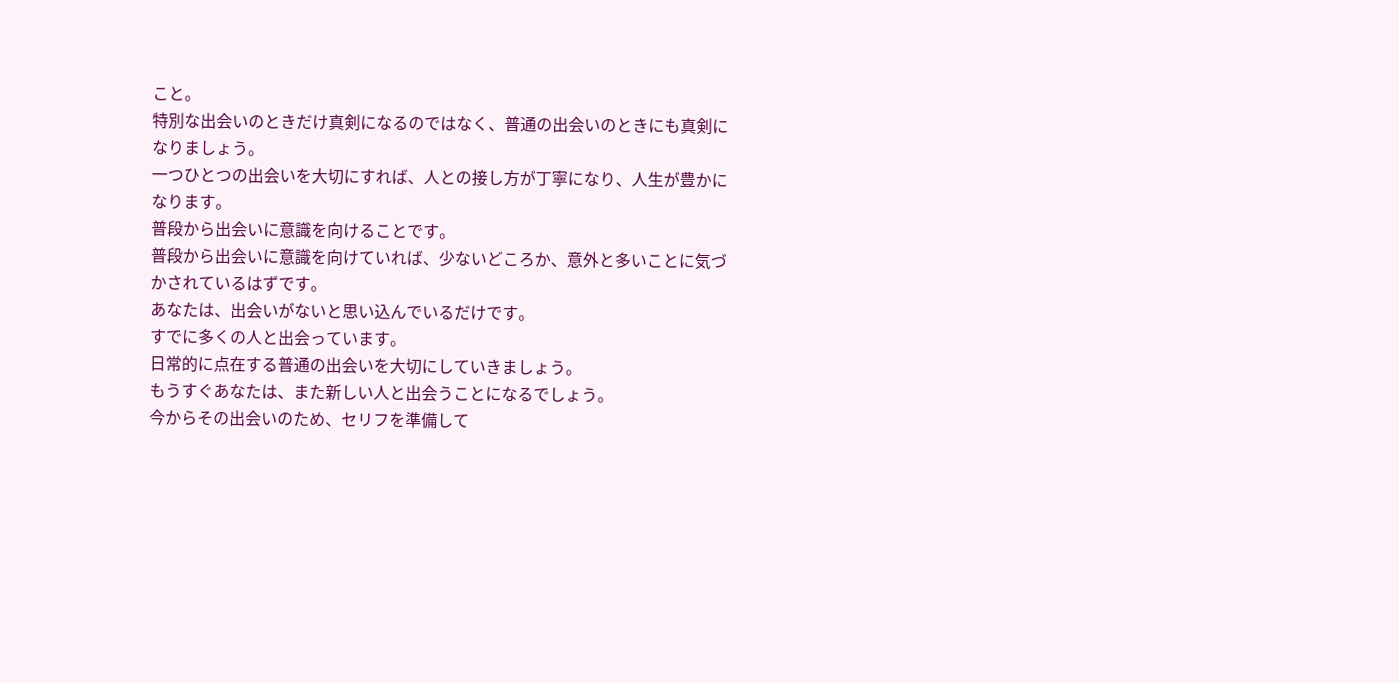こと。
特別な出会いのときだけ真剣になるのではなく、普通の出会いのときにも真剣になりましょう。
一つひとつの出会いを大切にすれば、人との接し方が丁寧になり、人生が豊かになります。
普段から出会いに意識を向けることです。
普段から出会いに意識を向けていれば、少ないどころか、意外と多いことに気づかされているはずです。
あなたは、出会いがないと思い込んでいるだけです。
すでに多くの人と出会っています。
日常的に点在する普通の出会いを大切にしていきましょう。
もうすぐあなたは、また新しい人と出会うことになるでしょう。
今からその出会いのため、セリフを準備して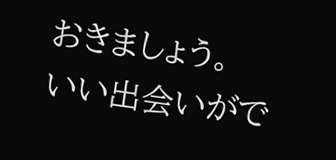おきましょう。
いい出会いがで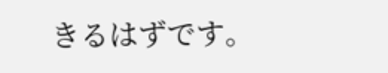きるはずです。